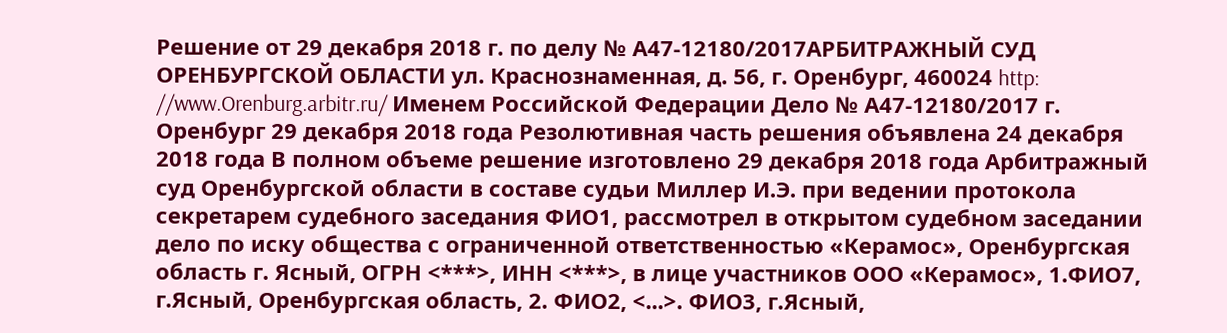Решение от 29 декабря 2018 г. по делу № А47-12180/2017АРБИТРАЖНЫЙ СУД ОРЕНБУРГСКОЙ ОБЛАСТИ ул. Краснознаменная, д. 56, г. Оренбург, 460024 http: //www.Orenburg.arbitr.ru/ Именем Российской Федерации Дело № А47-12180/2017 г. Оренбург 29 декабря 2018 года Резолютивная часть решения объявлена 24 декабря 2018 года В полном объеме решение изготовлено 29 декабря 2018 года Арбитражный суд Оренбургской области в составе судьи Миллер И.Э. при ведении протокола секретарем судебного заседания ФИО1, рассмотрел в открытом судебном заседании дело по иску общества с ограниченной ответственностью «Керамос», Оренбургская область г. Ясный, ОГРН <***>, ИНН <***>, в лице участников ООО «Керамос», 1.ФИО7, г.Ясный, Оренбургская область, 2. ФИО2, <...>. ФИО3, г.Ясный,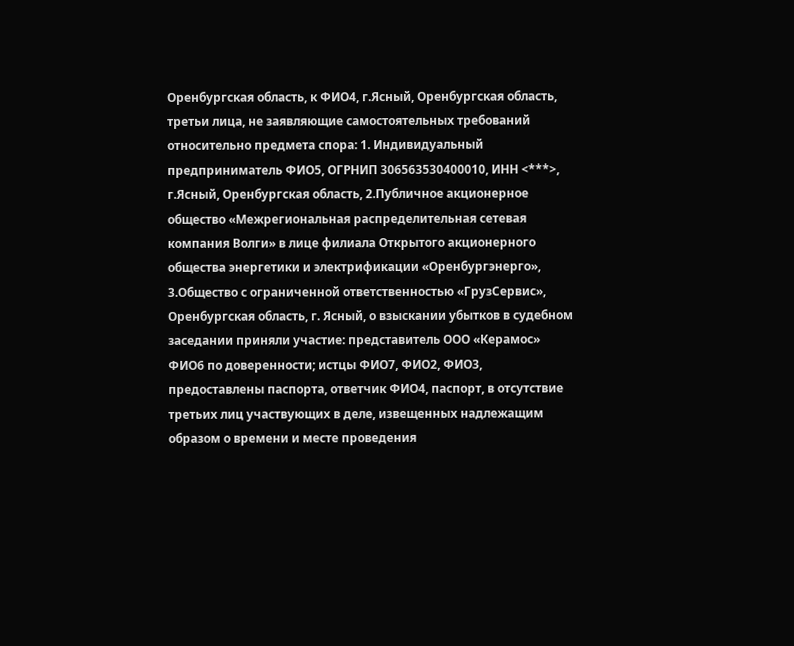Оренбургская область, к ФИО4, г.Ясный, Оренбургская область, третьи лица, не заявляющие самостоятельных требований относительно предмета спора: 1. Индивидуальный предприниматель ФИО5, ОГРНИП 306563530400010, ИНН <***>, г.Ясный, Оренбургская область, 2.Публичное акционерное общество «Межрегиональная распределительная сетевая компания Волги» в лице филиала Открытого акционерного общества энергетики и электрификации «Оренбургэнерго», 3.Общество с ограниченной ответственностью «ГрузСервис», Оренбургская область, г. Ясный, о взыскании убытков в судебном заседании приняли участие: представитель ООО «Керамос» ФИО6 по доверенности; истцы ФИО7, ФИО2, ФИО3, предоставлены паспорта, ответчик ФИО4, паспорт, в отсутствие третьих лиц участвующих в деле, извещенных надлежащим образом о времени и месте проведения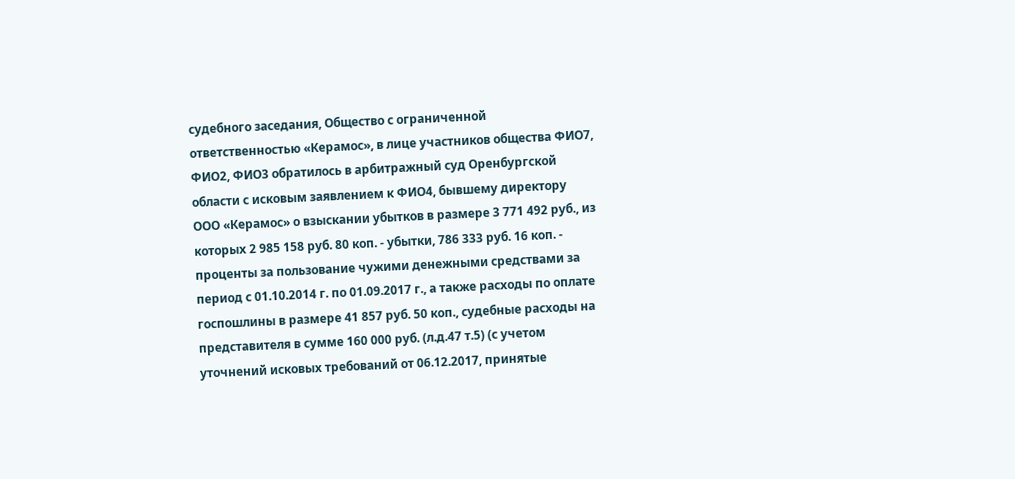судебного заседания, Общество с ограниченной ответственностью «Керамос», в лице участников общества ФИО7, ФИО2, ФИО3 обратилось в арбитражный суд Оренбургской области с исковым заявлением к ФИО4, бывшему директору ООО «Керамос» о взыскании убытков в размере 3 771 492 руб., из которых 2 985 158 руб. 80 коп. - убытки, 786 333 руб. 16 коп. - проценты за пользование чужими денежными средствами за период с 01.10.2014 г. по 01.09.2017 г., а также расходы по оплате госпошлины в размере 41 857 руб. 50 коп., судебные расходы на представителя в сумме 160 000 руб. (л.д.47 т.5) (с учетом уточнений исковых требований от 06.12.2017, принятые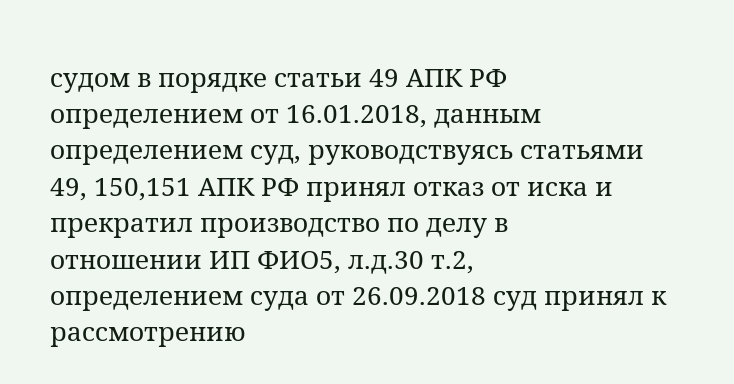судом в порядке статьи 49 АПК РФ определением от 16.01.2018, данным определением суд, руководствуясь статьями 49, 150,151 АПК РФ принял отказ от иска и прекратил производство по делу в отношении ИП ФИО5, л.д.30 т.2, определением суда от 26.09.2018 суд принял к рассмотрению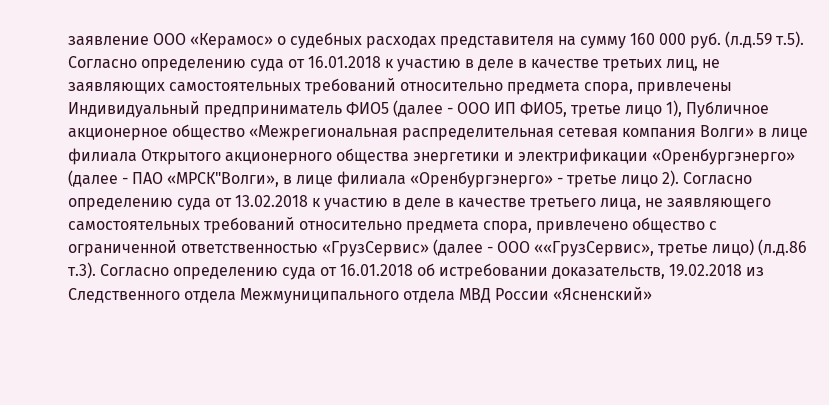заявление ООО «Керамос» о судебных расходах представителя на сумму 160 000 руб. (л.д.59 т.5). Согласно определению суда от 16.01.2018 к участию в деле в качестве третьих лиц, не заявляющих самостоятельных требований относительно предмета спора, привлечены Индивидуальный предприниматель ФИО5 (далее - ООО ИП ФИО5, третье лицо 1), Публичное акционерное общество «Межрегиональная распределительная сетевая компания Волги» в лице филиала Открытого акционерного общества энергетики и электрификации «Оренбургэнерго» (далее - ПАО «МРСК"Волги», в лице филиала «Оренбургэнерго» - третье лицо 2). Согласно определению суда от 13.02.2018 к участию в деле в качестве третьего лица, не заявляющего самостоятельных требований относительно предмета спора, привлечено общество с ограниченной ответственностью «ГрузСервис» (далее - ООО ««ГрузСервис», третье лицо) (л.д.86 т.3). Согласно определению суда от 16.01.2018 об истребовании доказательств, 19.02.2018 из Следственного отдела Межмуниципального отдела МВД России «Ясненский»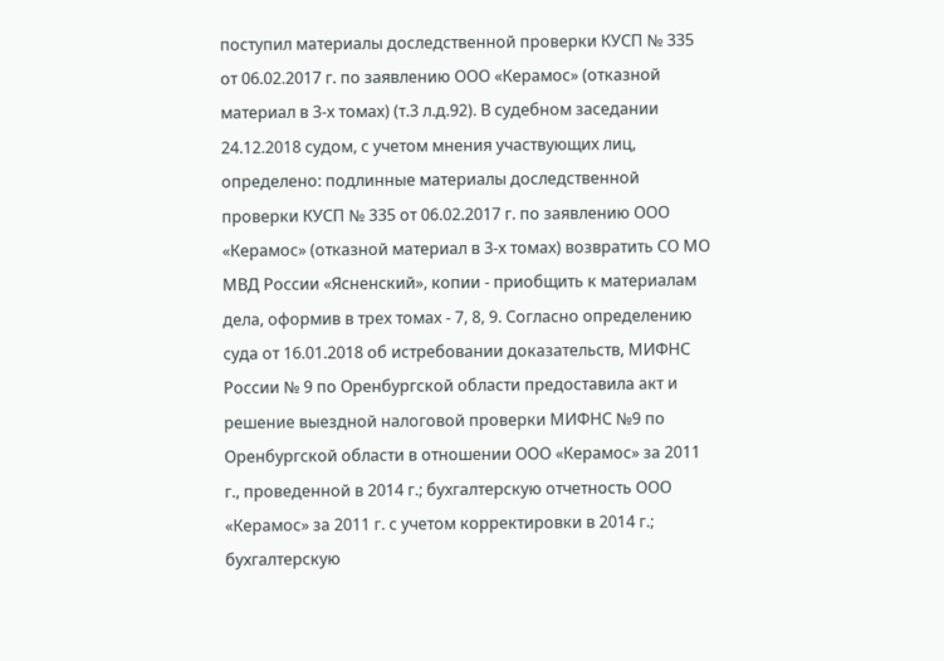поступил материалы доследственной проверки КУСП № 335 от 06.02.2017 г. по заявлению ООО «Керамос» (отказной материал в 3-х томах) (т.3 л.д.92). В судебном заседании 24.12.2018 судом, с учетом мнения участвующих лиц, определено: подлинные материалы доследственной проверки КУСП № 335 от 06.02.2017 г. по заявлению ООО «Керамос» (отказной материал в 3-х томах) возвратить СО МО МВД России «Ясненский», копии - приобщить к материалам дела, оформив в трех томах - 7, 8, 9. Согласно определению суда от 16.01.2018 об истребовании доказательств, МИФНС России № 9 по Оренбургской области предоставила акт и решение выездной налоговой проверки МИФНС №9 по Оренбургской области в отношении ООО «Керамос» за 2011 г., проведенной в 2014 г.; бухгалтерскую отчетность ООО «Керамос» за 2011 г. с учетом корректировки в 2014 г.; бухгалтерскую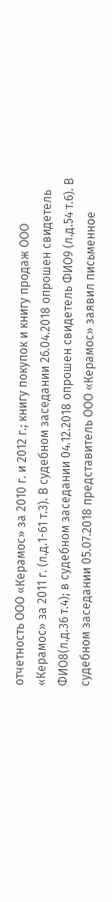отчетность ООО «Керамос» за 2010 г. и 2012 г.; книгу покупок и книгу продаж ООО «Керамос» за 2011 г. (л.д.1-61 т.3). В судебном заседании 26.04.2018 опрошен свидетель ФИО8(л.д.36 т.4); в судебном заседании 04.12.2018 опрошен свидетель ФИО9 (л.д.54 т.6). В судебном заседании 05.07.2018 представитель ООО «Керамос» заявил письменное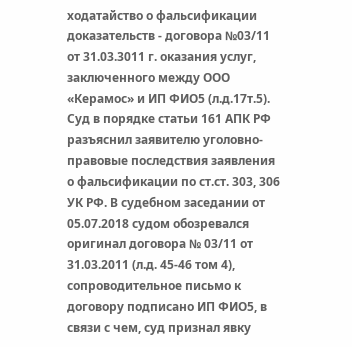ходатайство о фальсификации доказательств - договора №03/11 от 31.03.3011 г. оказания услуг, заключенного между ООО «Керамос» и ИП ФИО5 (л.д.17т.5). Суд в порядке статьи 161 АПК РФ разъяснил заявителю уголовно-правовые последствия заявления о фальсификации по ст.ст. 303, 306 УК РФ. В судебном заседании от 05.07.2018 судом обозревался оригинал договора № 03/11 от 31.03.2011 (л.д. 45-46 том 4), сопроводительное письмо к договору подписано ИП ФИО5, в связи с чем, суд признал явку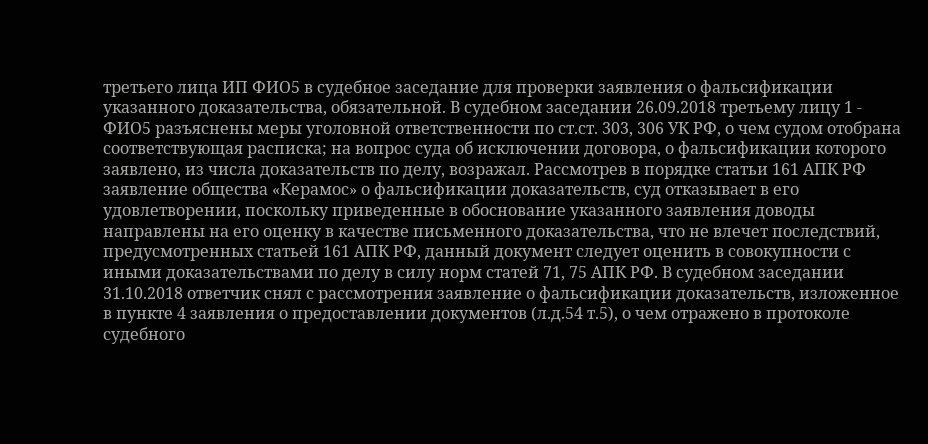третьего лица ИП ФИО5 в судебное заседание для проверки заявления о фальсификации указанного доказательства, обязательной. В судебном заседании 26.09.2018 третьему лицу 1 - ФИО5 разъяснены меры уголовной ответственности по ст.ст. 303, 306 УК РФ, о чем судом отобрана соответствующая расписка; на вопрос суда об исключении договора, о фальсификации которого заявлено, из числа доказательств по делу, возражал. Рассмотрев в порядке статьи 161 АПК РФ заявление общества «Керамос» о фальсификации доказательств, суд отказывает в его удовлетворении, поскольку приведенные в обоснование указанного заявления доводы направлены на его оценку в качестве письменного доказательства, что не влечет последствий, предусмотренных статьей 161 АПК РФ, данный документ следует оценить в совокупности с иными доказательствами по делу в силу норм статей 71, 75 АПК РФ. В судебном заседании 31.10.2018 ответчик снял с рассмотрения заявление о фальсификации доказательств, изложенное в пункте 4 заявления о предоставлении документов (л.д.54 т.5), о чем отражено в протоколе судебного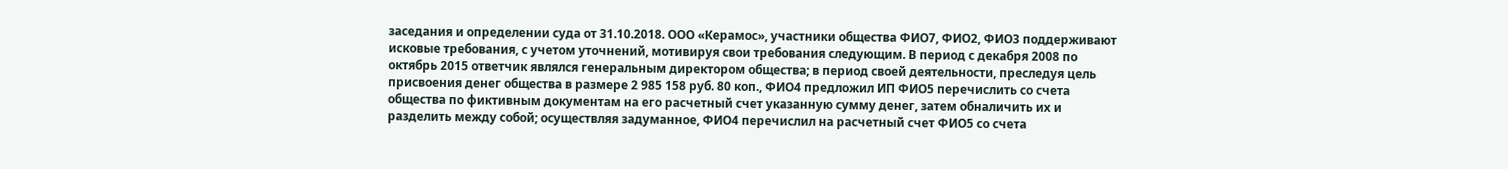заседания и определении суда от 31.10.2018. ООО «Керамос», участники общества ФИО7, ФИО2, ФИО3 поддерживают исковые требования, с учетом уточнений, мотивируя свои требования следующим. В период с декабря 2008 по октябрь 2015 ответчик являлся генеральным директором общества; в период своей деятельности, преследуя цель присвоения денег общества в размере 2 985 158 руб. 80 коп., ФИО4 предложил ИП ФИО5 перечислить со счета общества по фиктивным документам на его расчетный счет указанную сумму денег, затем обналичить их и разделить между собой; осуществляя задуманное, ФИО4 перечислил на расчетный счет ФИО5 со счета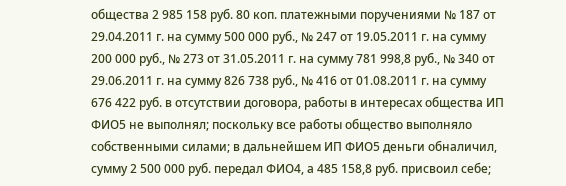общества 2 985 158 руб. 80 коп. платежными поручениями № 187 от 29.04.2011 г. на сумму 500 000 руб., № 247 от 19.05.2011 г. на сумму 200 000 руб., № 273 от 31.05.2011 г. на сумму 781 998,8 руб., № 340 от 29.06.2011 г. на сумму 826 738 руб., № 416 от 01.08.2011 г. на сумму 676 422 руб. в отсутствии договора, работы в интересах общества ИП ФИО5 не выполнял; поскольку все работы общество выполняло собственными силами; в дальнейшем ИП ФИО5 деньги обналичил, сумму 2 500 000 руб. передал ФИО4, а 485 158,8 руб. присвоил себе;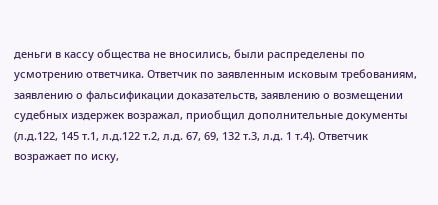деньги в кассу общества не вносились, были распределены по усмотрению ответчика. Ответчик по заявленным исковым требованиям, заявлению о фальсификации доказательств, заявлению о возмещении судебных издержек возражал, приобщил дополнительные документы (л.д.122, 145 т.1, л.д.122 т.2, л.д. 67, 69, 132 т.3, л.д. 1 т.4). Ответчик возражает по иску,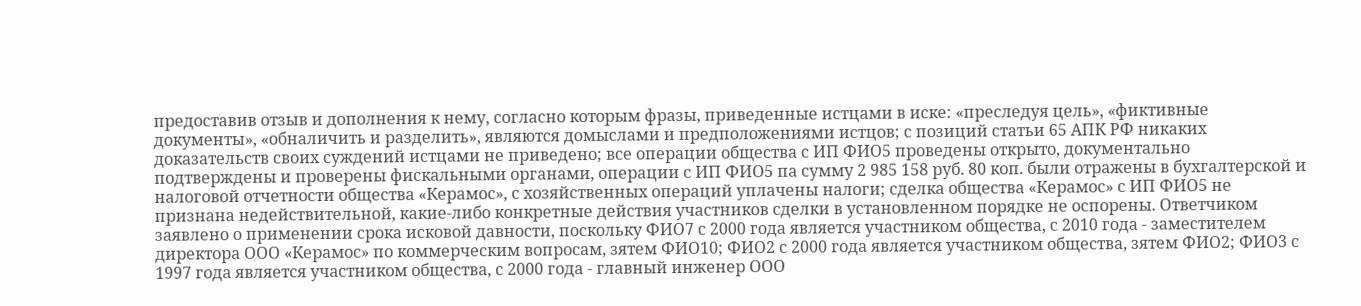предоставив отзыв и дополнения к нему, согласно которым фразы, приведенные истцами в иске: «преследуя цель», «фиктивные документы», «обналичить и разделить», являются домыслами и предположениями истцов; с позиций статьи 65 АПК РФ никаких доказательств своих суждений истцами не приведено; все операции общества с ИП ФИО5 проведены открыто, документально подтверждены и проверены фискальными органами, операции с ИП ФИО5 па сумму 2 985 158 руб. 80 коп. были отражены в бухгалтерской и налоговой отчетности общества «Керамос», с хозяйственных операций уплачены налоги; сделка общества «Керамос» с ИП ФИО5 не признана недействительной, какие-либо конкретные действия участников сделки в установленном порядке не оспорены. Ответчиком заявлено о применении срока исковой давности, поскольку ФИО7 с 2000 года является участником общества, с 2010 года - заместителем директора ООО «Керамос» по коммерческим вопросам, зятем ФИО10; ФИО2 с 2000 года является участником общества, зятем ФИО2; ФИО3 с 1997 года является участником общества, с 2000 года - главный инженер ООО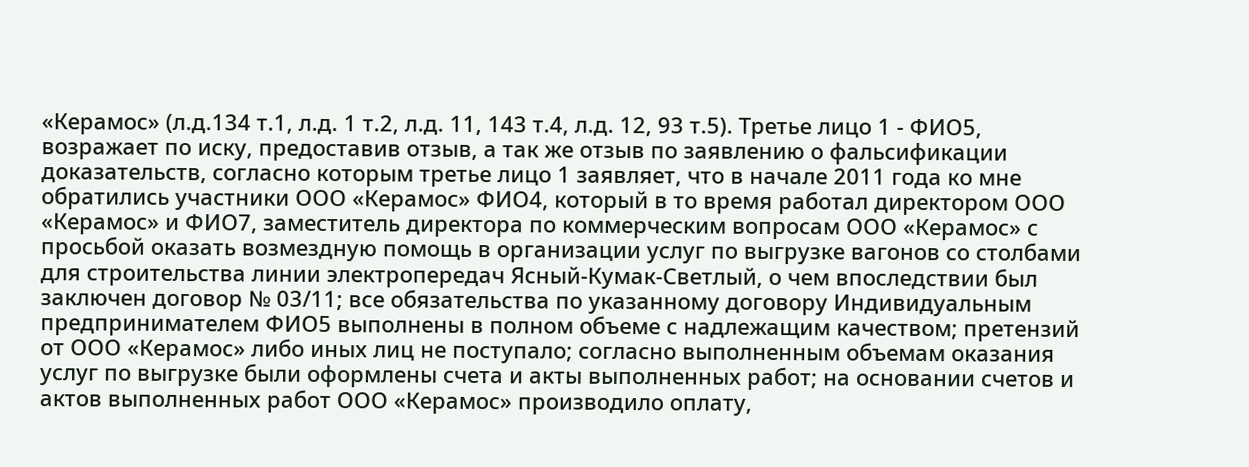«Керамос» (л.д.134 т.1, л.д. 1 т.2, л.д. 11, 143 т.4, л.д. 12, 93 т.5). Третье лицо 1 - ФИО5, возражает по иску, предоставив отзыв, а так же отзыв по заявлению о фальсификации доказательств, согласно которым третье лицо 1 заявляет, что в начале 2011 года ко мне обратились участники ООО «Керамос» ФИО4, который в то время работал директором ООО «Керамос» и ФИО7, заместитель директора по коммерческим вопросам ООО «Керамос» с просьбой оказать возмездную помощь в организации услуг по выгрузке вагонов со столбами для строительства линии электропередач Ясный-Кумак-Светлый, о чем впоследствии был заключен договор № 03/11; все обязательства по указанному договору Индивидуальным предпринимателем ФИО5 выполнены в полном объеме с надлежащим качеством; претензий от ООО «Керамос» либо иных лиц не поступало; согласно выполненным объемам оказания услуг по выгрузке были оформлены счета и акты выполненных работ; на основании счетов и актов выполненных работ ООО «Керамос» производило оплату,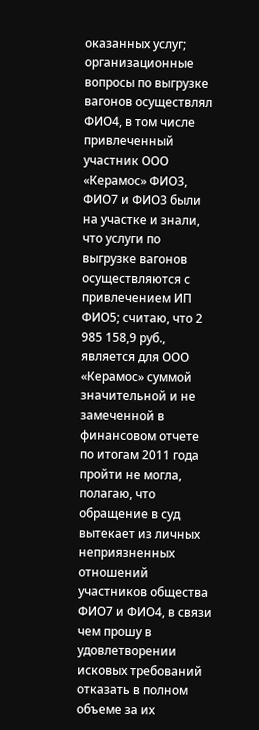оказанных услуг; организационные вопросы по выгрузке вагонов осуществлял ФИО4, в том числе привлеченный участник ООО «Керамос» ФИО3, ФИО7 и ФИО3 были на участке и знали, что услуги по выгрузке вагонов осуществляются с привлечением ИП ФИО5; считаю, что 2 985 158,9 руб., является для ООО «Керамос» суммой значительной и не замеченной в финансовом отчете по итогам 2011 года пройти не могла, полагаю, что обращение в суд вытекает из личных неприязненных отношений участников общества ФИО7 и ФИО4, в связи чем прошу в удовлетворении исковых требований отказать в полном объеме за их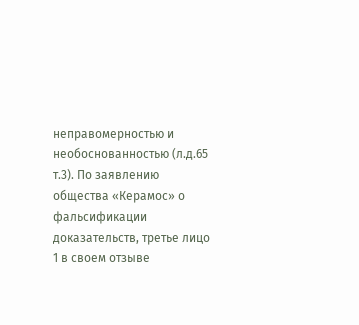неправомерностью и необоснованностью (л.д.65 т.3). По заявлению общества «Керамос» о фальсификации доказательств, третье лицо 1 в своем отзыве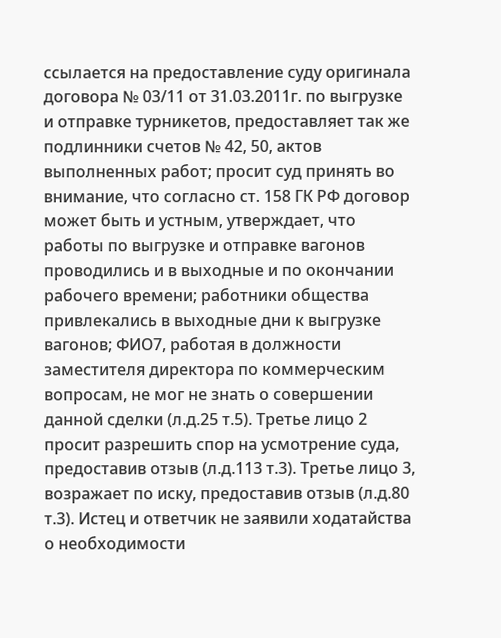ссылается на предоставление суду оригинала договора № 03/11 от 31.03.2011г. по выгрузке и отправке турникетов, предоставляет так же подлинники счетов № 42, 50, актов выполненных работ; просит суд принять во внимание, что согласно ст. 158 ГК РФ договор может быть и устным, утверждает, что работы по выгрузке и отправке вагонов проводились и в выходные и по окончании рабочего времени; работники общества привлекались в выходные дни к выгрузке вагонов; ФИО7, работая в должности заместителя директора по коммерческим вопросам, не мог не знать о совершении данной сделки (л.д.25 т.5). Третье лицо 2 просит разрешить спор на усмотрение суда, предоставив отзыв (л.д.113 т.3). Третье лицо 3, возражает по иску, предоставив отзыв (л.д.80 т.3). Истец и ответчик не заявили ходатайства о необходимости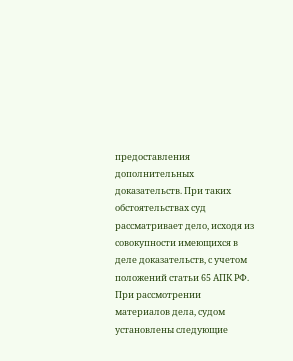предоставления дополнительных доказательств. При таких обстоятельствах суд рассматривает дело, исходя из совокупности имеющихся в деле доказательств, с учетом положений статьи 65 АПК РФ. При рассмотрении материалов дела, судом установлены следующие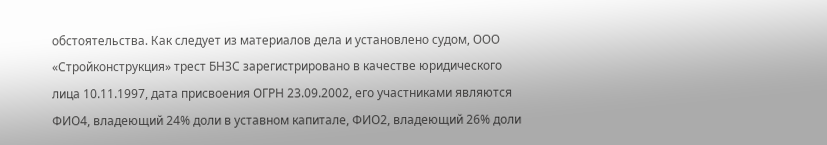обстоятельства. Как следует из материалов дела и установлено судом, ООО «Стройконструкция» трест БНЗС зарегистрировано в качестве юридического лица 10.11.1997, дата присвоения ОГРН 23.09.2002, его участниками являются ФИО4, владеющий 24% доли в уставном капитале, ФИО2, владеющий 26% доли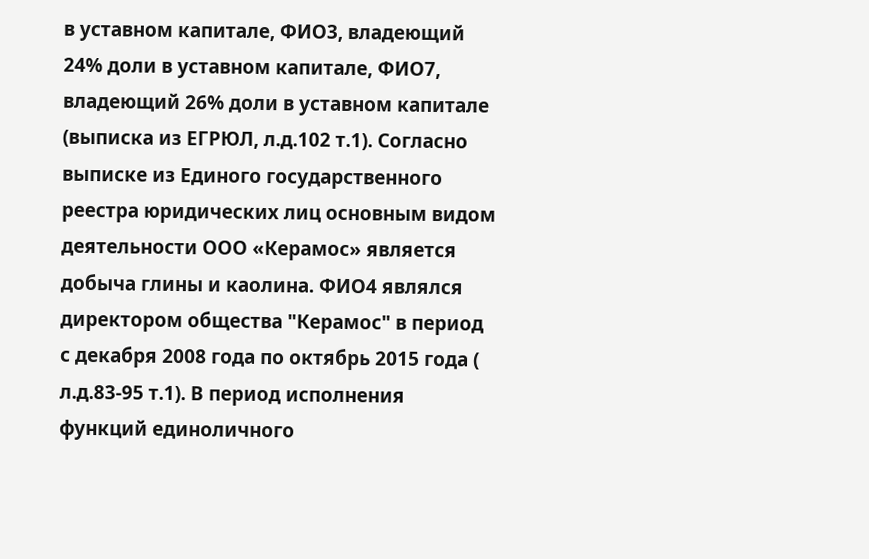в уставном капитале, ФИО3, владеющий 24% доли в уставном капитале, ФИО7, владеющий 26% доли в уставном капитале (выписка из ЕГРЮЛ, л.д.102 т.1). Согласно выписке из Единого государственного реестра юридических лиц основным видом деятельности ООО «Керамос» является добыча глины и каолина. ФИО4 являлся директором общества "Керамос" в период с декабря 2008 года по октябрь 2015 года ( л.д.83-95 т.1). В период исполнения функций единоличного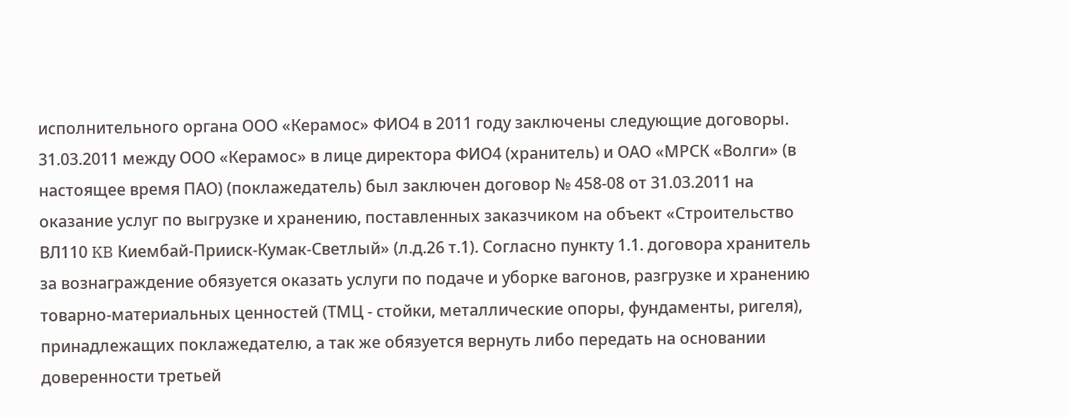исполнительного органа ООО «Керамос» ФИО4 в 2011 году заключены следующие договоры. 31.03.2011 между ООО «Керамос» в лице директора ФИО4 (хранитель) и ОАО «МРСК «Волги» (в настоящее время ПАО) (поклажедатель) был заключен договор № 458-08 от 31.03.2011 на оказание услуг по выгрузке и хранению, поставленных заказчиком на объект «Строительство ВЛ110 KB Киембай-Прииск-Кумак-Светлый» (л.д.26 т.1). Согласно пункту 1.1. договора хранитель за вознаграждение обязуется оказать услуги по подаче и уборке вагонов, разгрузке и хранению товарно-материальных ценностей (ТМЦ - стойки, металлические опоры, фундаменты, ригеля), принадлежащих поклажедателю, а так же обязуется вернуть либо передать на основании доверенности третьей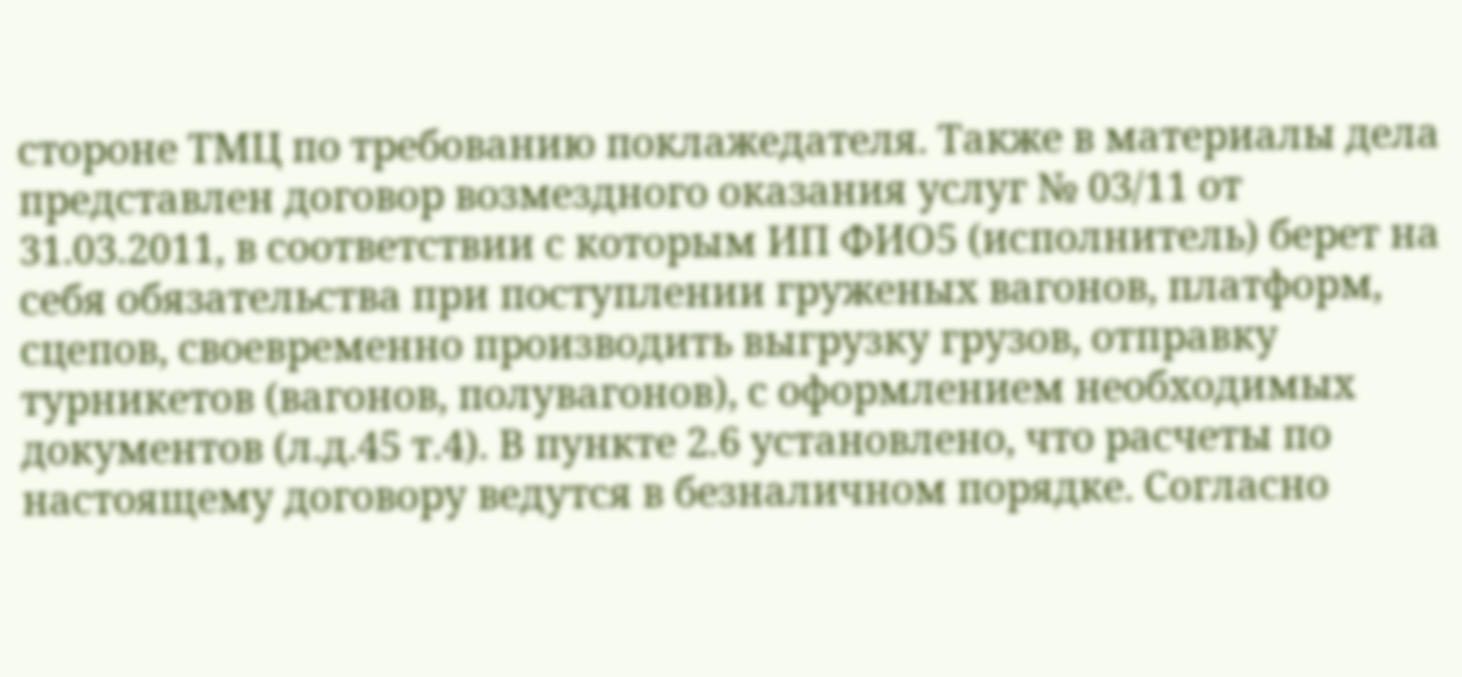стороне ТМЦ по требованию поклажедателя. Также в материалы дела представлен договор возмездного оказания услуг № 03/11 от 31.03.2011, в соответствии с которым ИП ФИО5 (исполнитель) берет на себя обязательства при поступлении груженых вагонов, платформ, сцепов, своевременно производить выгрузку грузов, отправку турникетов (вагонов, полувагонов), с оформлением необходимых документов (л.д.45 т.4). В пункте 2.6 установлено, что расчеты по настоящему договору ведутся в безналичном порядке. Согласно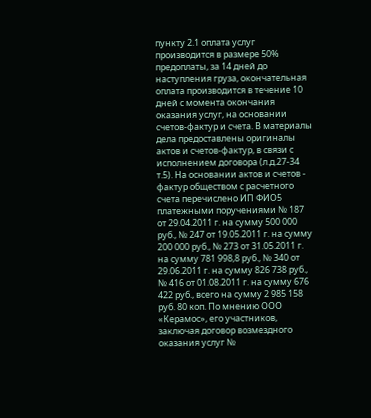пункту 2.1 оплата услуг производится в размере 50% предоплаты, за 14 дней до наступления груза, окончательная оплата производится в течение 10 дней с момента окончания оказания услуг, на основании счетов-фактур и счета. В материалы дела предоставлены оригиналы актов и счетов-фактур, в связи с исполнением договора (л.д.27-34 т.5). На основании актов и счетов - фактур обществом с расчетного счета перечислено ИП ФИО5 платежными поручениями № 187 от 29.04.2011 г. на сумму 500 000 руб., № 247 от 19.05.2011 г. на сумму 200 000 руб., № 273 от 31.05.2011 г. на сумму 781 998,8 руб., № 340 от 29.06.2011 г. на сумму 826 738 руб., № 416 от 01.08.2011 г. на сумму 676 422 руб., всего на сумму 2 985 158 руб. 80 коп. По мнению ООО «Керамос», его участников, заключая договор возмездного оказания услуг №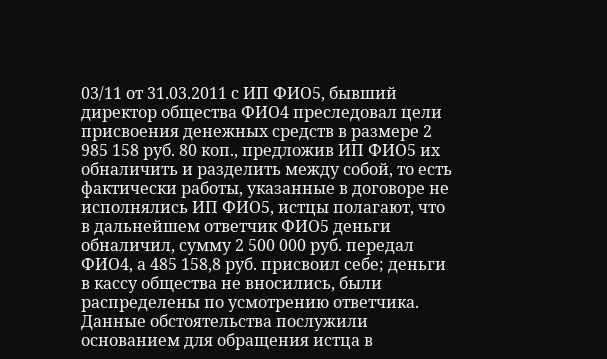03/11 от 31.03.2011 с ИП ФИО5, бывший директор общества ФИО4 преследовал цели присвоения денежных средств в размере 2 985 158 руб. 80 коп., предложив ИП ФИО5 их обналичить и разделить между собой, то есть фактически работы, указанные в договоре не исполнялись ИП ФИО5, истцы полагают, что в дальнейшем ответчик ФИО5 деньги обналичил, сумму 2 500 000 руб. передал ФИО4, а 485 158,8 руб. присвоил себе; деньги в кассу общества не вносились, были распределены по усмотрению ответчика. Данные обстоятельства послужили основанием для обращения истца в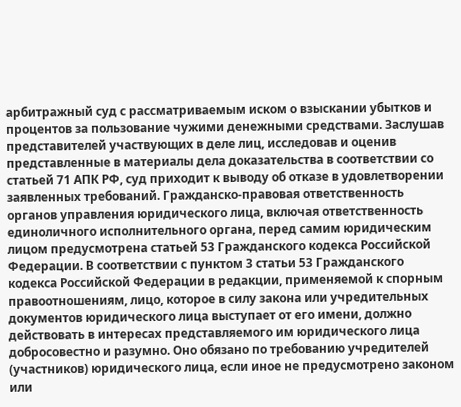арбитражный суд с рассматриваемым иском о взыскании убытков и процентов за пользование чужими денежными средствами. Заслушав представителей участвующих в деле лиц, исследовав и оценив представленные в материалы дела доказательства в соответствии со статьей 71 АПК РФ, суд приходит к выводу об отказе в удовлетворении заявленных требований. Гражданско-правовая ответственность органов управления юридического лица, включая ответственность единоличного исполнительного органа, перед самим юридическим лицом предусмотрена статьей 53 Гражданского кодекса Российской Федерации. В соответствии с пунктом 3 статьи 53 Гражданского кодекса Российской Федерации в редакции, применяемой к спорным правоотношениям, лицо, которое в силу закона или учредительных документов юридического лица выступает от его имени, должно действовать в интересах представляемого им юридического лица добросовестно и разумно. Оно обязано по требованию учредителей (участников) юридического лица, если иное не предусмотрено законом или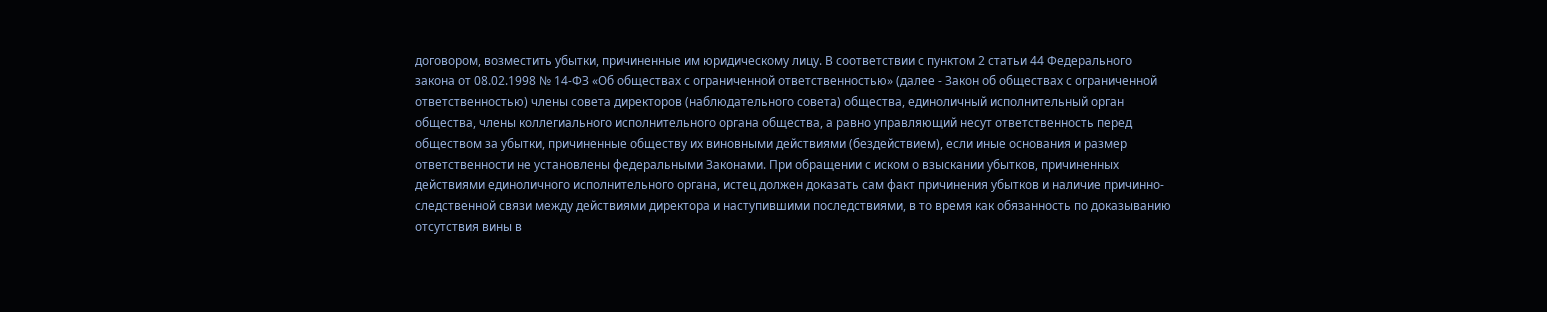договором, возместить убытки, причиненные им юридическому лицу. В соответствии с пунктом 2 статьи 44 Федерального закона от 08.02.1998 № 14-ФЗ «Об обществах с ограниченной ответственностью» (далее - Закон об обществах с ограниченной ответственностью) члены совета директоров (наблюдательного совета) общества, единоличный исполнительный орган общества, члены коллегиального исполнительного органа общества, а равно управляющий несут ответственность перед обществом за убытки, причиненные обществу их виновными действиями (бездействием), если иные основания и размер ответственности не установлены федеральными Законами. При обращении с иском о взыскании убытков, причиненных действиями единоличного исполнительного органа, истец должен доказать сам факт причинения убытков и наличие причинно-следственной связи между действиями директора и наступившими последствиями, в то время как обязанность по доказыванию отсутствия вины в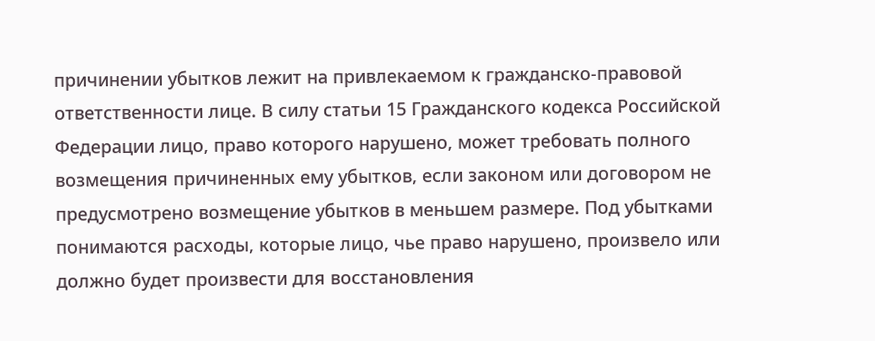причинении убытков лежит на привлекаемом к гражданско-правовой ответственности лице. В силу статьи 15 Гражданского кодекса Российской Федерации лицо, право которого нарушено, может требовать полного возмещения причиненных ему убытков, если законом или договором не предусмотрено возмещение убытков в меньшем размере. Под убытками понимаются расходы, которые лицо, чье право нарушено, произвело или должно будет произвести для восстановления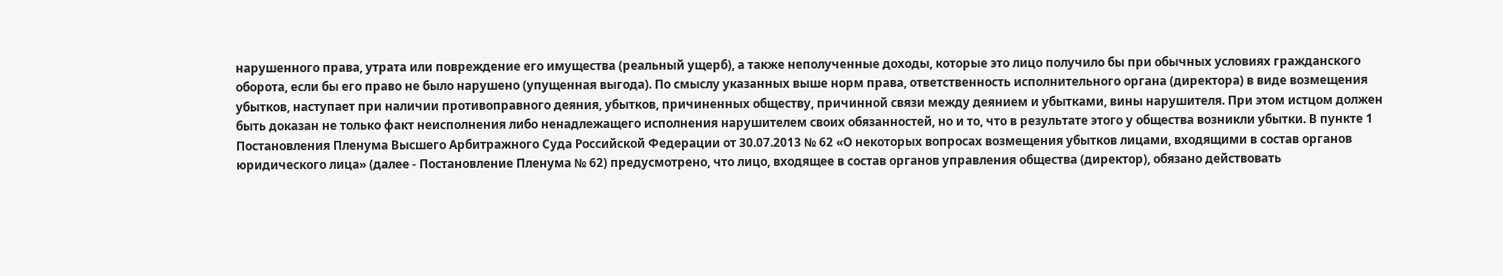нарушенного права, утрата или повреждение его имущества (реальный ущерб), а также неполученные доходы, которые это лицо получило бы при обычных условиях гражданского оборота, если бы его право не было нарушено (упущенная выгода). По смыслу указанных выше норм права, ответственность исполнительного органа (директора) в виде возмещения убытков, наступает при наличии противоправного деяния, убытков, причиненных обществу, причинной связи между деянием и убытками, вины нарушителя. При этом истцом должен быть доказан не только факт неисполнения либо ненадлежащего исполнения нарушителем своих обязанностей, но и то, что в результате этого у общества возникли убытки. В пункте 1 Постановления Пленума Высшего Арбитражного Суда Российской Федерации от 30.07.2013 № 62 «О некоторых вопросах возмещения убытков лицами, входящими в состав органов юридического лица» (далее - Постановление Пленума № 62) предусмотрено, что лицо, входящее в состав органов управления общества (директор), обязано действовать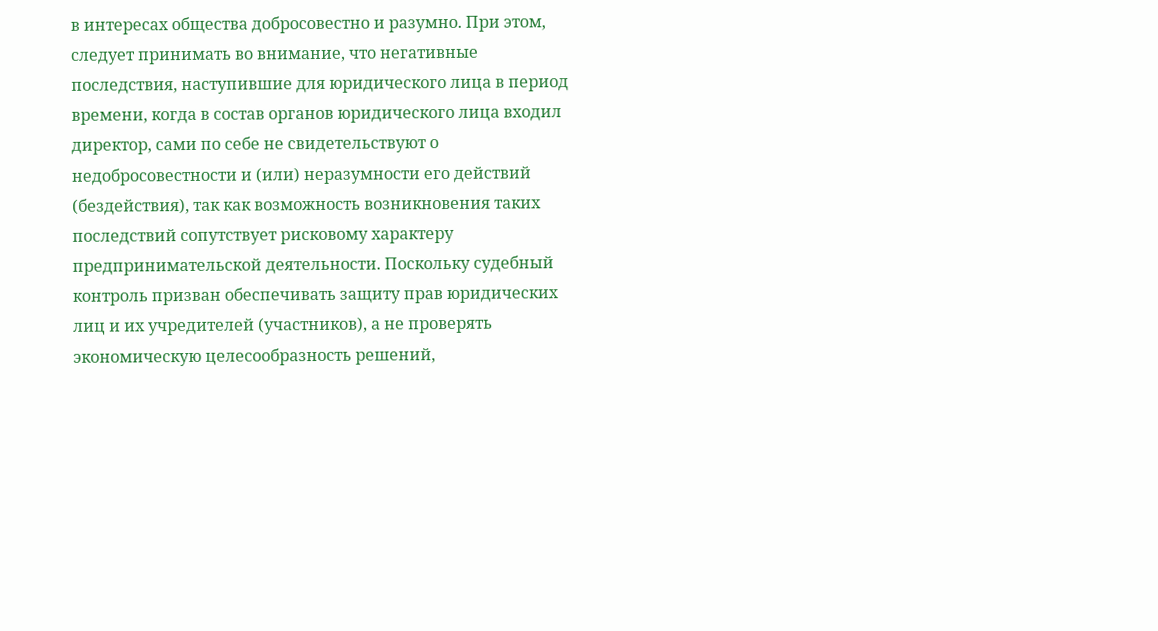в интересах общества добросовестно и разумно. При этом, следует принимать во внимание, что негативные последствия, наступившие для юридического лица в период времени, когда в состав органов юридического лица входил директор, сами по себе не свидетельствуют о недобросовестности и (или) неразумности его действий (бездействия), так как возможность возникновения таких последствий сопутствует рисковому характеру предпринимательской деятельности. Поскольку судебный контроль призван обеспечивать защиту прав юридических лиц и их учредителей (участников), а не проверять экономическую целесообразность решений,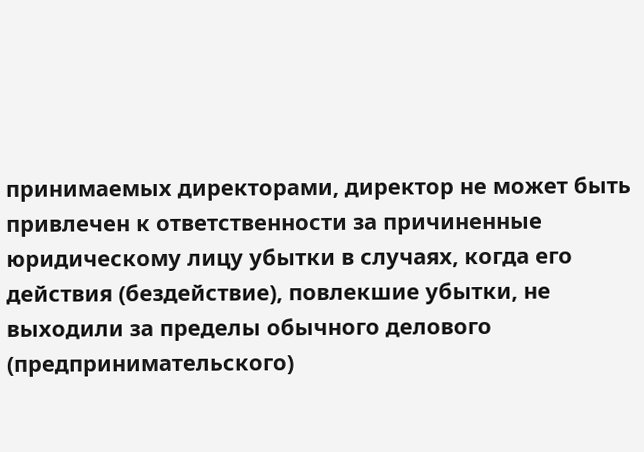принимаемых директорами, директор не может быть привлечен к ответственности за причиненные юридическому лицу убытки в случаях, когда его действия (бездействие), повлекшие убытки, не выходили за пределы обычного делового (предпринимательского)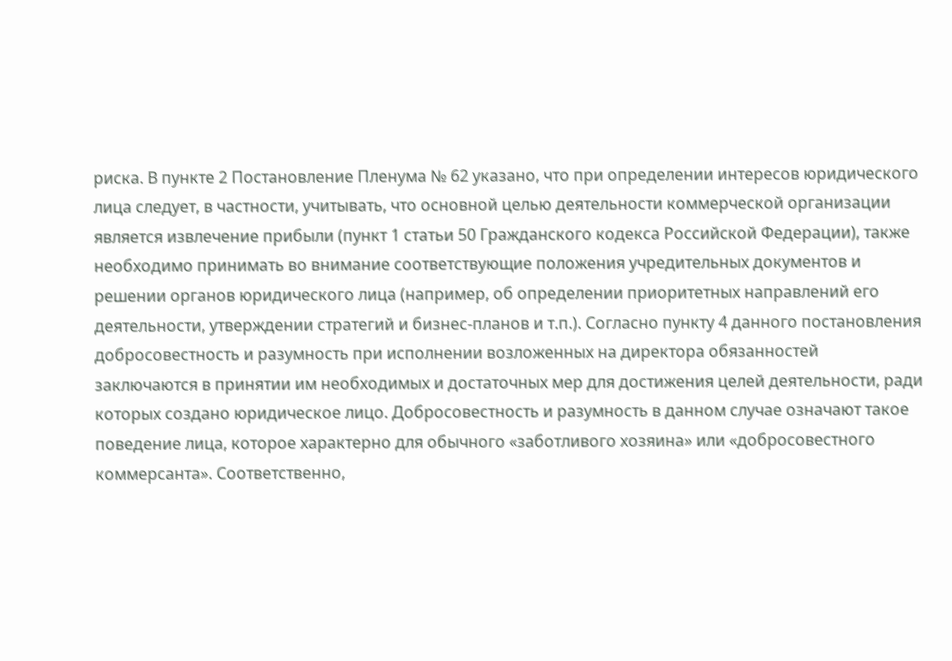риска. В пункте 2 Постановление Пленума № 62 указано, что при определении интересов юридического лица следует, в частности, учитывать, что основной целью деятельности коммерческой организации является извлечение прибыли (пункт 1 статьи 50 Гражданского кодекса Российской Федерации), также необходимо принимать во внимание соответствующие положения учредительных документов и решении органов юридического лица (например, об определении приоритетных направлений его деятельности, утверждении стратегий и бизнес-планов и т.п.). Согласно пункту 4 данного постановления добросовестность и разумность при исполнении возложенных на директора обязанностей заключаются в принятии им необходимых и достаточных мер для достижения целей деятельности, ради которых создано юридическое лицо. Добросовестность и разумность в данном случае означают такое поведение лица, которое характерно для обычного «заботливого хозяина» или «добросовестного коммерсанта». Соответственно,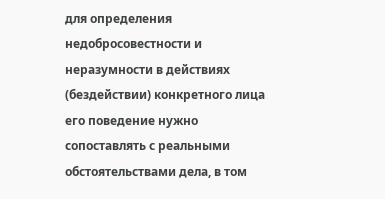для определения недобросовестности и неразумности в действиях (бездействии) конкретного лица его поведение нужно сопоставлять с реальными обстоятельствами дела, в том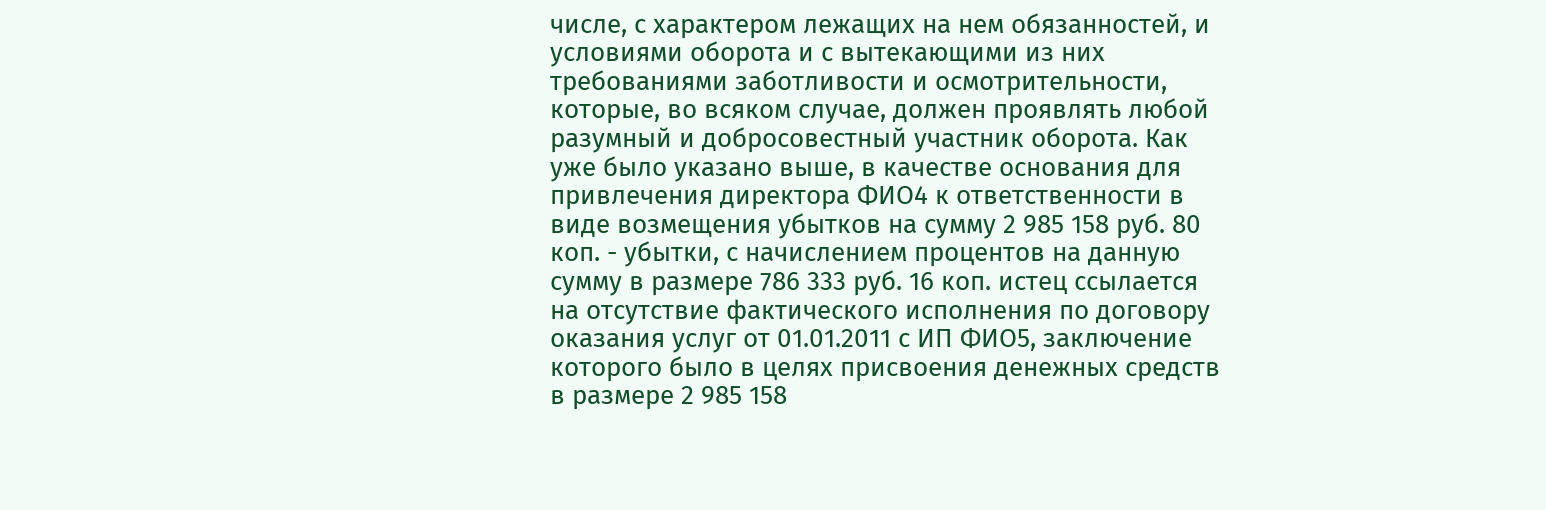числе, с характером лежащих на нем обязанностей, и условиями оборота и с вытекающими из них требованиями заботливости и осмотрительности, которые, во всяком случае, должен проявлять любой разумный и добросовестный участник оборота. Как уже было указано выше, в качестве основания для привлечения директора ФИО4 к ответственности в виде возмещения убытков на сумму 2 985 158 руб. 80 коп. - убытки, с начислением процентов на данную сумму в размере 786 333 руб. 16 коп. истец ссылается на отсутствие фактического исполнения по договору оказания услуг от 01.01.2011 с ИП ФИО5, заключение которого было в целях присвоения денежных средств в размере 2 985 158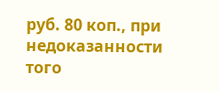руб. 80 коп., при недоказанности того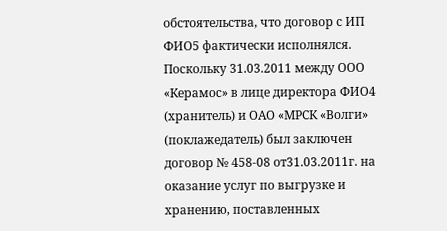обстоятельства, что договор с ИП ФИО5 фактически исполнялся. Поскольку 31.03.2011 между ООО «Керамос» в лице директора ФИО4 (хранитель) и ОАО «МРСК «Волги» (поклажедатель) был заключен договор № 458-08 от31.03.2011г. на оказание услуг по выгрузке и хранению, поставленных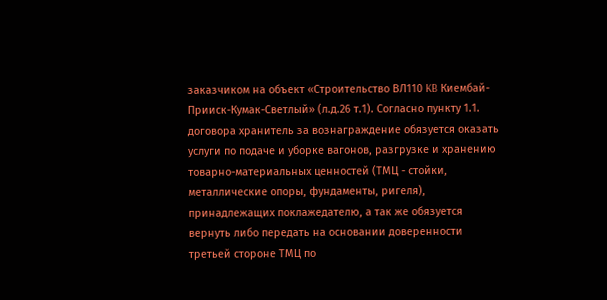заказчиком на объект «Строительство ВЛ110 KB Киембай-Прииск-Кумак-Светлый» (л.д.26 т.1). Согласно пункту 1.1. договора хранитель за вознаграждение обязуется оказать услуги по подаче и уборке вагонов, разгрузке и хранению товарно-материальных ценностей (ТМЦ - стойки, металлические опоры, фундаменты, ригеля), принадлежащих поклажедателю, а так же обязуется вернуть либо передать на основании доверенности третьей стороне ТМЦ по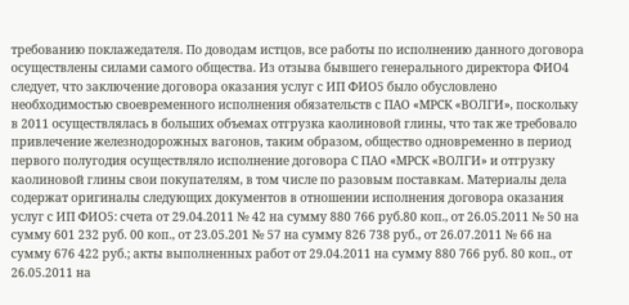требованию поклажедателя. По доводам истцов, все работы по исполнению данного договора осуществлены силами самого общества. Из отзыва бывшего генерального директора ФИО4 следует, что заключение договора оказания услуг с ИП ФИО5 было обусловлено необходимостью своевременного исполнения обязательств с ПАО «МРСК «ВОЛГИ», поскольку в 2011 осуществлялась в больших объемах отгрузка каолиновой глины, что так же требовало привлечение железнодорожных вагонов, таким образом, общество одновременно в период первого полугодия осуществляло исполнение договора С ПАО «МРСК «ВОЛГИ» и отгрузку каолиновой глины свои покупателям, в том числе по разовым поставкам. Материалы дела содержат оригиналы следующих документов в отношении исполнения договора оказания услуг с ИП ФИО5: счета от 29.04.2011 № 42 на сумму 880 766 руб.80 коп., от 26.05.2011 № 50 на сумму 601 232 руб. 00 коп., от 23.05.201 № 57 на сумму 826 738 руб., от 26.07.2011 № 66 на сумму 676 422 руб.; акты выполненных работ от 29.04.2011 на сумму 880 766 руб. 80 коп., от 26.05.2011 на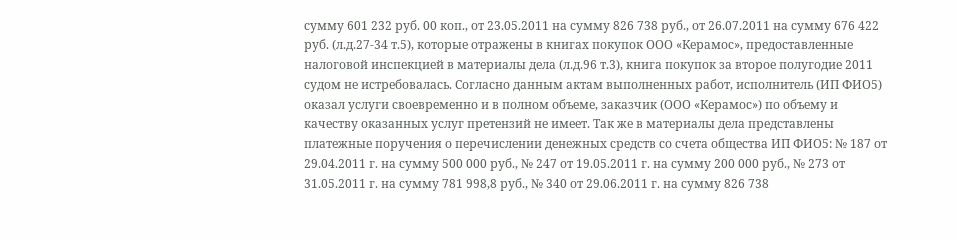сумму 601 232 руб. 00 коп., от 23.05.2011 на сумму 826 738 руб., от 26.07.2011 на сумму 676 422 руб. (л.д.27-34 т.5), которые отражены в книгах покупок ООО «Керамос», предоставленные налоговой инспекцией в материалы дела (л.д.96 т.3), книга покупок за второе полугодие 2011 судом не истребовалась. Согласно данным актам выполненных работ, исполнитель (ИП ФИО5) оказал услуги своевременно и в полном объеме, заказчик (ООО «Керамос») по объему и качеству оказанных услуг претензий не имеет. Так же в материалы дела представлены платежные поручения о перечислении денежных средств со счета общества ИП ФИО5: № 187 от 29.04.2011 г. на сумму 500 000 руб., № 247 от 19.05.2011 г. на сумму 200 000 руб., № 273 от 31.05.2011 г. на сумму 781 998,8 руб., № 340 от 29.06.2011 г. на сумму 826 738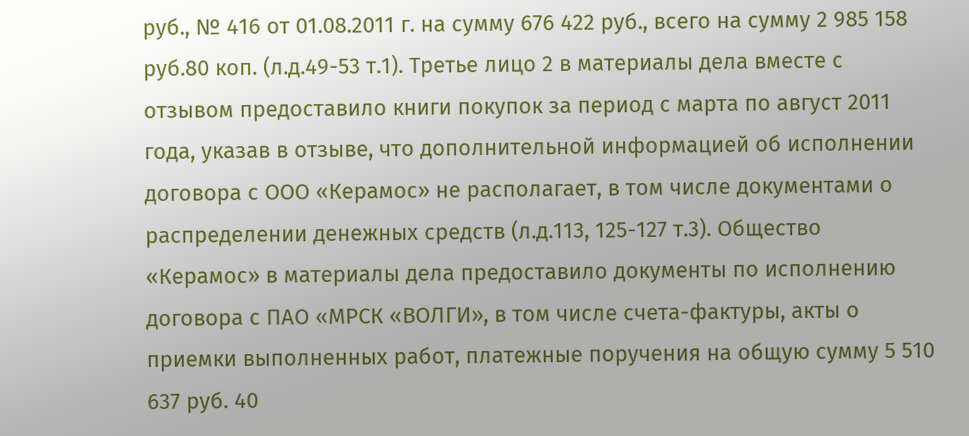руб., № 416 от 01.08.2011 г. на сумму 676 422 руб., всего на сумму 2 985 158 руб.80 коп. (л.д.49-53 т.1). Третье лицо 2 в материалы дела вместе с отзывом предоставило книги покупок за период с марта по август 2011 года, указав в отзыве, что дополнительной информацией об исполнении договора с ООО «Керамос» не располагает, в том числе документами о распределении денежных средств (л.д.113, 125-127 т.3). Общество «Керамос» в материалы дела предоставило документы по исполнению договора с ПАО «МРСК «ВОЛГИ», в том числе счета-фактуры, акты о приемки выполненных работ, платежные поручения на общую сумму 5 510 637 руб. 40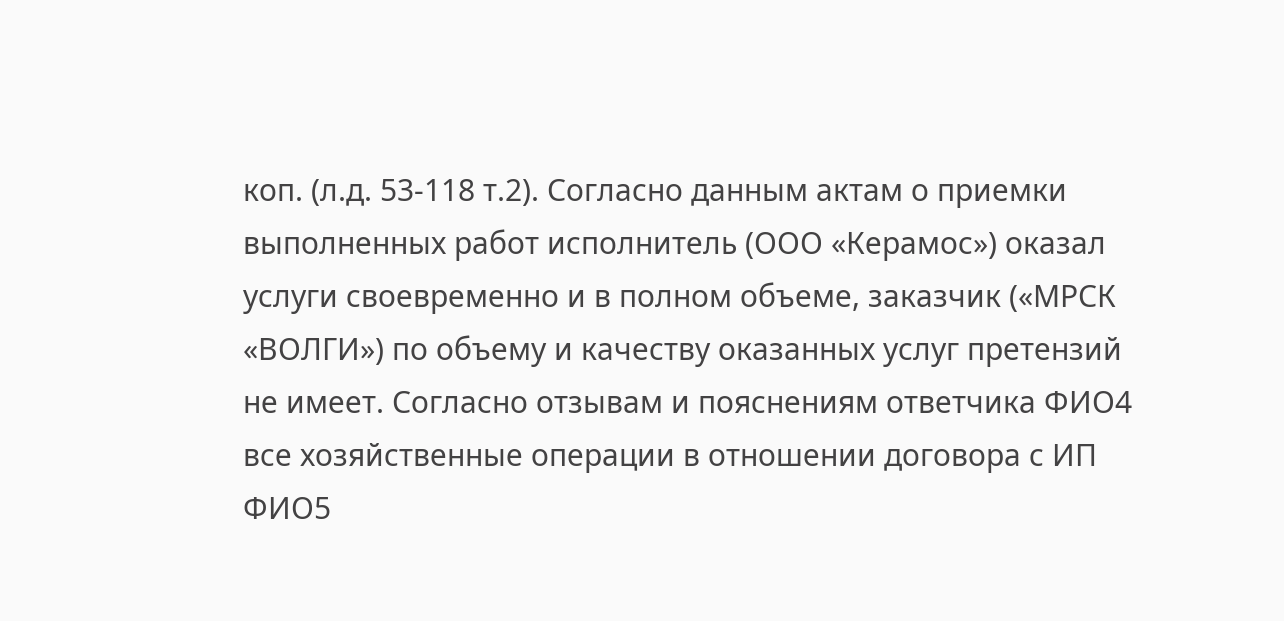коп. (л.д. 53-118 т.2). Согласно данным актам о приемки выполненных работ исполнитель (ООО «Керамос») оказал услуги своевременно и в полном объеме, заказчик («МРСК «ВОЛГИ») по объему и качеству оказанных услуг претензий не имеет. Согласно отзывам и пояснениям ответчика ФИО4 все хозяйственные операции в отношении договора с ИП ФИО5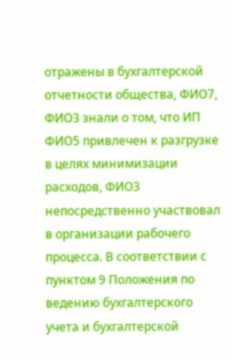отражены в бухгалтерской отчетности общества, ФИО7, ФИО3 знали о том, что ИП ФИО5 привлечен к разгрузке в целях минимизации расходов, ФИО3 непосредственно участвовал в организации рабочего процесса. В соответствии с пунктом 9 Положения по ведению бухгалтерского учета и бухгалтерской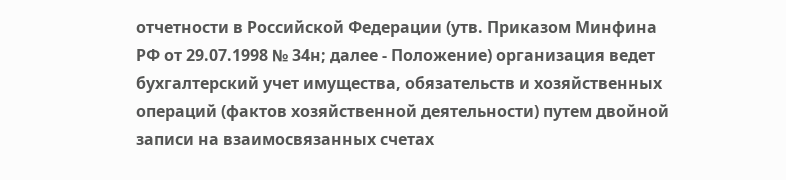отчетности в Российской Федерации (утв. Приказом Минфина РФ от 29.07.1998 № 34н; далее - Положение) организация ведет бухгалтерский учет имущества, обязательств и хозяйственных операций (фактов хозяйственной деятельности) путем двойной записи на взаимосвязанных счетах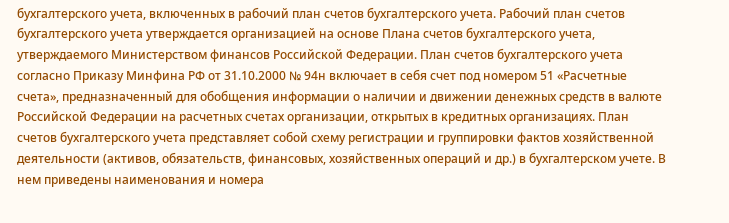бухгалтерского учета, включенных в рабочий план счетов бухгалтерского учета. Рабочий план счетов бухгалтерского учета утверждается организацией на основе Плана счетов бухгалтерского учета, утверждаемого Министерством финансов Российской Федерации. План счетов бухгалтерского учета согласно Приказу Минфина РФ от 31.10.2000 № 94н включает в себя счет под номером 51 «Расчетные счета», предназначенный для обобщения информации о наличии и движении денежных средств в валюте Российской Федерации на расчетных счетах организации, открытых в кредитных организациях. План счетов бухгалтерского учета представляет собой схему регистрации и группировки фактов хозяйственной деятельности (активов, обязательств, финансовых, хозяйственных операций и др.) в бухгалтерском учете. В нем приведены наименования и номера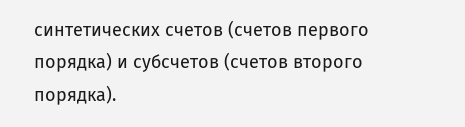синтетических счетов (счетов первого порядка) и субсчетов (счетов второго порядка).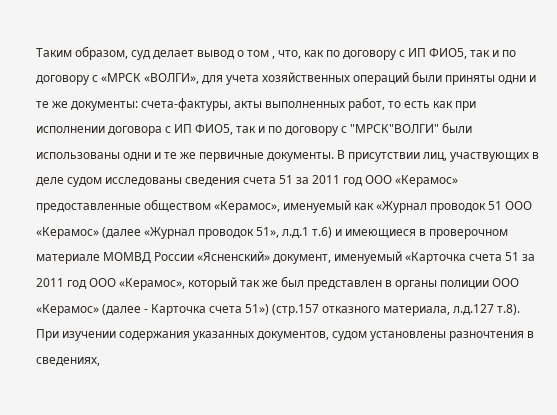Таким образом, суд делает вывод о том , что, как по договору с ИП ФИО5, так и по договору с «МРСК «ВОЛГИ», для учета хозяйственных операций были приняты одни и те же документы: счета-фактуры, акты выполненных работ, то есть как при исполнении договора с ИП ФИО5, так и по договору с "МРСК"ВОЛГИ" были использованы одни и те же первичные документы. В присутствии лиц, участвующих в деле судом исследованы сведения счета 51 за 2011 год ООО «Керамос» предоставленные обществом «Керамос», именуемый как «Журнал проводок 51 ООО «Керамос» (далее «Журнал проводок 51», л.д.1 т.6) и имеющиеся в проверочном материале МОМВД России «Ясненский» документ, именуемый «Карточка счета 51 за 2011 год ООО «Керамос», который так же был представлен в органы полиции ООО «Керамос» (далее - Карточка счета 51») (стр.157 отказного материала, л.д.127 т.8). При изучении содержания указанных документов, судом установлены разночтения в сведениях,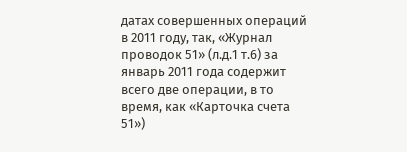датах совершенных операций в 2011 году, так, «Журнал проводок 51» (л.д.1 т.6) за январь 2011 года содержит всего две операции, в то время, как «Карточка счета 51»)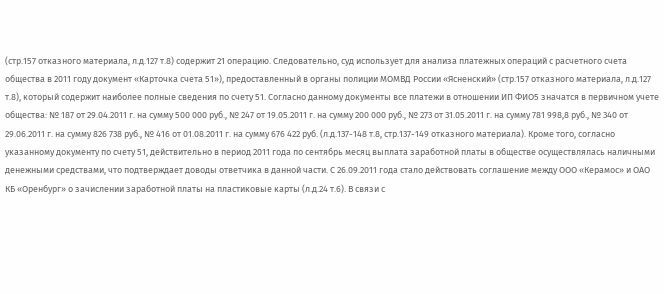(стр.157 отказного материала, л.д.127 т.8) содержит 21 операцию. Следовательно, суд использует для анализа платежных операций с расчетного счета общества в 2011 году документ «Карточка счета 51»), предоставленный в органы полиции МОМВД России «Ясненский» (стр.157 отказного материала, л.д.127 т.8), который содержит наиболее полные сведения по счету 51. Согласно данному документы все платежи в отношении ИП ФИО5 значатся в первичном учете общества: № 187 от 29.04.2011 г. на сумму 500 000 руб., № 247 от 19.05.2011 г. на сумму 200 000 руб., № 273 от 31.05.2011 г. на сумму 781 998,8 руб., № 340 от 29.06.2011 г. на сумму 826 738 руб., № 416 от 01.08.2011 г. на сумму 676 422 руб. (л.д.137-148 т.8, стр.137-149 отказного материала). Кроме того, согласно указанному документу по счету 51, действительно в период 2011 года по сентябрь месяц выплата заработной платы в обществе осуществлялась наличными денежными средствами, что подтверждает доводы ответчика в данной части. С 26.09.2011 года стало действовать соглашение между ООО «Керамос» и ОАО КБ «Оренбург» о зачислении заработной платы на пластиковые карты (л.д.24 т.6). В связи с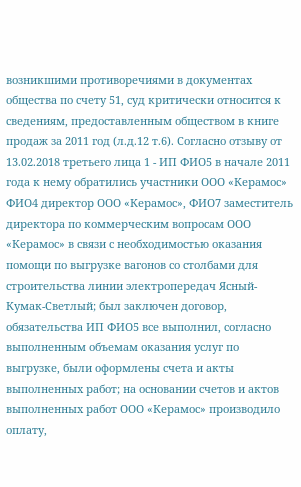возникшими противоречиями в документах общества по счету 51, суд критически относится к сведениям, предоставленным обществом в книге продаж за 2011 год (л.д.12 т.6). Согласно отзыву от 13.02.2018 третьего лица 1 - ИП ФИО5 в начале 2011 года к нему обратились участники ООО «Керамос» ФИО4 директор ООО «Керамос», ФИО7 заместитель директора по коммерческим вопросам ООО «Керамос» в связи с необходимостью оказания помощи по выгрузке вагонов со столбами для строительства линии электропередач Ясный-Кумак-Светлый; был заключен договор, обязательства ИП ФИО5 все выполнил, согласно выполненным объемам оказания услуг по выгрузке, были оформлены счета и акты выполненных работ; на основании счетов и актов выполненных работ ООО «Керамос» производило оплату,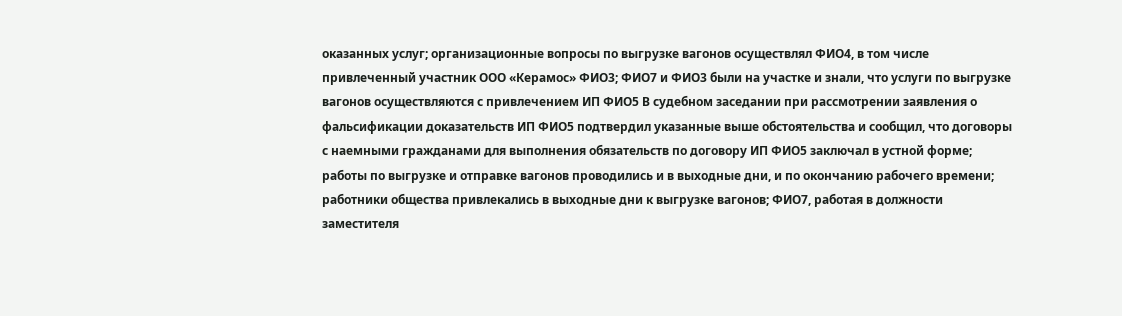оказанных услуг; организационные вопросы по выгрузке вагонов осуществлял ФИО4, в том числе привлеченный участник ООО «Керамос» ФИО3; ФИО7 и ФИО3 были на участке и знали, что услуги по выгрузке вагонов осуществляются с привлечением ИП ФИО5 В судебном заседании при рассмотрении заявления о фальсификации доказательств ИП ФИО5 подтвердил указанные выше обстоятельства и сообщил, что договоры с наемными гражданами для выполнения обязательств по договору ИП ФИО5 заключал в устной форме; работы по выгрузке и отправке вагонов проводились и в выходные дни, и по окончанию рабочего времени; работники общества привлекались в выходные дни к выгрузке вагонов; ФИО7, работая в должности заместителя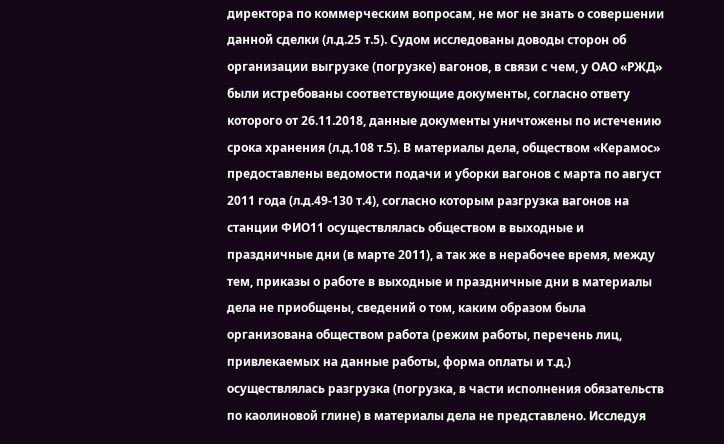директора по коммерческим вопросам, не мог не знать о совершении данной сделки (л.д.25 т.5). Судом исследованы доводы сторон об организации выгрузке (погрузке) вагонов, в связи с чем, у ОАО «РЖД» были истребованы соответствующие документы, согласно ответу которого от 26.11.2018, данные документы уничтожены по истечению срока хранения (л.д.108 т.5). В материалы дела, обществом «Керамос» предоставлены ведомости подачи и уборки вагонов с марта по август 2011 года (л.д.49-130 т.4), согласно которым разгрузка вагонов на станции ФИО11 осуществлялась обществом в выходные и праздничные дни (в марте 2011), а так же в нерабочее время, между тем, приказы о работе в выходные и праздничные дни в материалы дела не приобщены, сведений о том, каким образом была организована обществом работа (режим работы, перечень лиц, привлекаемых на данные работы, форма оплаты и т.д.) осуществлялась разгрузка (погрузка, в части исполнения обязательств по каолиновой глине) в материалы дела не представлено. Исследуя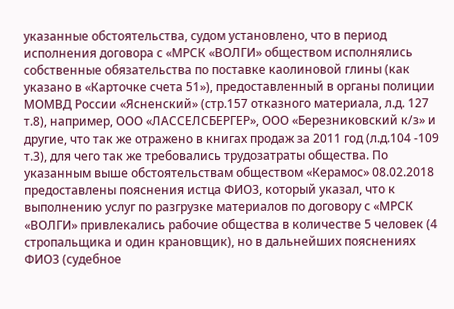указанные обстоятельства, судом установлено, что в период исполнения договора с «МРСК «ВОЛГИ» обществом исполнялись собственные обязательства по поставке каолиновой глины (как указано в «Карточке счета 51»), предоставленный в органы полиции МОМВД России «Ясненский» (стр.157 отказного материала, л.д. 127 т.8), например, ООО «ЛАССЕЛСБЕРГЕР», ООО «Березниковский к/з» и другие, что так же отражено в книгах продаж за 2011 год (л.д.104 -109 т.3), для чего так же требовались трудозатраты общества. По указанным выше обстоятельствам обществом «Керамос» 08.02.2018 предоставлены пояснения истца ФИО3, который указал, что к выполнению услуг по разгрузке материалов по договору с «МРСК «ВОЛГИ» привлекались рабочие общества в количестве 5 человек (4 стропальщика и один крановщик), но в дальнейших пояснениях ФИО3 (судебное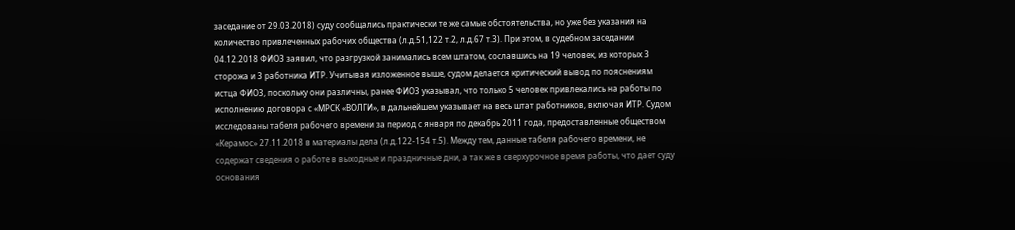заседание от 29.03.2018) суду сообщались практически те же самые обстоятельства, но уже без указания на количество привлеченных рабочих общества (л.д.51,122 т.2, л.д.67 т.3). При этом, в судебном заседании 04.12.2018 ФИО3 заявил, что разгрузкой занимались всем штатом, сославшись на 19 человек, из которых 3 сторожа и 3 работника ИТР. Учитывая изложенное выше, судом делается критический вывод по пояснениям истца ФИО3, поскольку они различны, ранее ФИО3 указывал, что только 5 человек привлекались на работы по исполнению договора с «МРСК «ВОЛГИ», в дальнейшем указывает на весь штат работников, включая ИТР. Судом исследованы табеля рабочего времени за период с января по декабрь 2011 года, предоставленные обществом «Керамос» 27.11.2018 в материалы дела (л.д.122-154 т.5). Между тем, данные табеля рабочего времени, не содержат сведения о работе в выходные и праздничные дни, а так же в сверхурочное время работы, что дает суду основания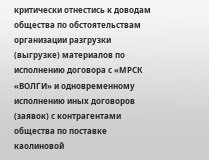критически отнестись к доводам общества по обстоятельствам организации разгрузки (выгрузке) материалов по исполнению договора с «МРСК «ВОЛГИ» и одновременному исполнению иных договоров (заявок) с контрагентами общества по поставке каолиновой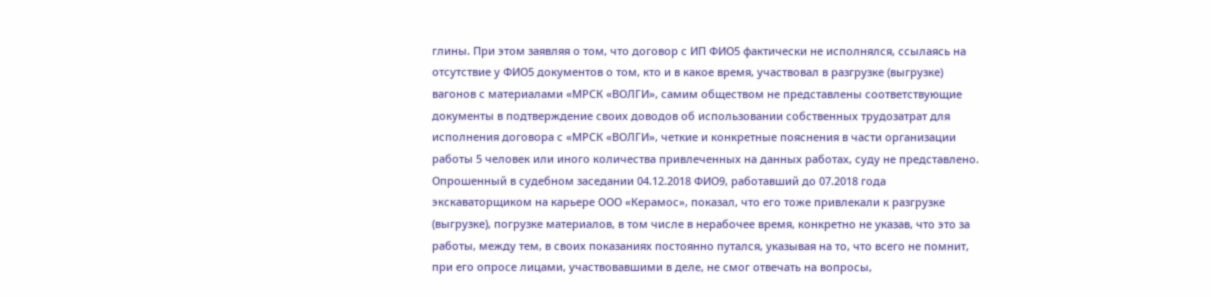глины. При этом заявляя о том, что договор с ИП ФИО5 фактически не исполнялся, ссылаясь на отсутствие у ФИО5 документов о том, кто и в какое время, участвовал в разгрузке (выгрузке) вагонов с материалами «МРСК «ВОЛГИ», самим обществом не представлены соответствующие документы в подтверждение своих доводов об использовании собственных трудозатрат для исполнения договора с «МРСК «ВОЛГИ», четкие и конкретные пояснения в части организации работы 5 человек или иного количества привлеченных на данных работах, суду не представлено. Опрошенный в судебном заседании 04.12.2018 ФИО9, работавший до 07.2018 года экскаваторщиком на карьере ООО «Керамос», показал, что его тоже привлекали к разгрузке (выгрузке), погрузке материалов, в том числе в нерабочее время, конкретно не указав, что это за работы, между тем, в своих показаниях постоянно путался, указывая на то, что всего не помнит, при его опросе лицами, участвовавшими в деле, не смог отвечать на вопросы,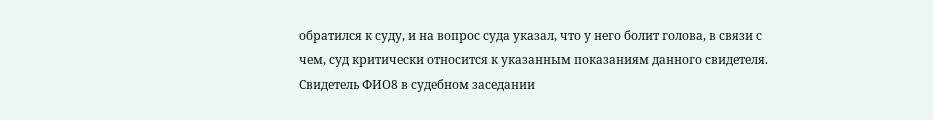обратился к суду, и на вопрос суда указал, что у него болит голова, в связи с чем, суд критически относится к указанным показаниям данного свидетеля. Свидетель ФИО8 в судебном заседании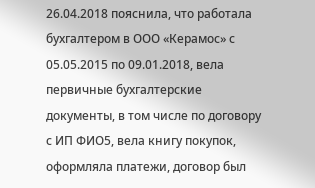26.04.2018 пояснила, что работала бухгалтером в ООО «Керамос» с 05.05.2015 по 09.01.2018, вела первичные бухгалтерские документы, в том числе по договору с ИП ФИО5, вела книгу покупок, оформляла платежи, договор был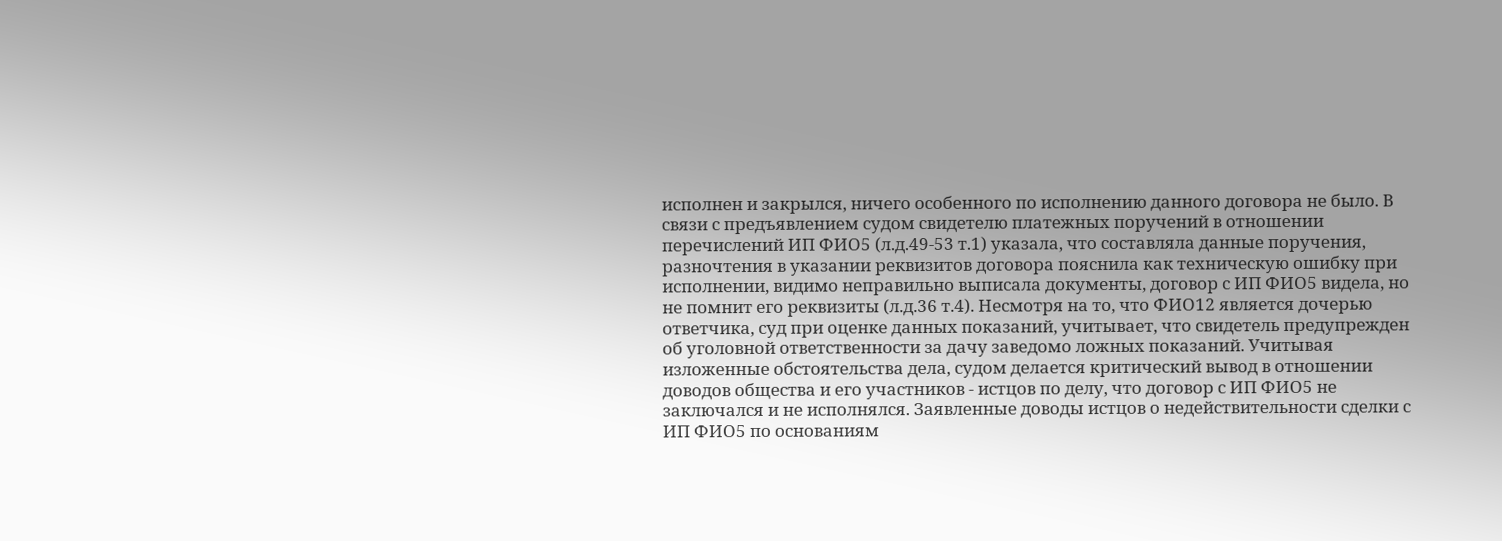исполнен и закрылся, ничего особенного по исполнению данного договора не было. В связи с предъявлением судом свидетелю платежных поручений в отношении перечислений ИП ФИО5 (л.д.49-53 т.1) указала, что составляла данные поручения, разночтения в указании реквизитов договора пояснила как техническую ошибку при исполнении, видимо неправильно выписала документы, договор с ИП ФИО5 видела, но не помнит его реквизиты (л.д.36 т.4). Несмотря на то, что ФИО12 является дочерью ответчика, суд при оценке данных показаний, учитывает, что свидетель предупрежден об уголовной ответственности за дачу заведомо ложных показаний. Учитывая изложенные обстоятельства дела, судом делается критический вывод в отношении доводов общества и его участников - истцов по делу, что договор с ИП ФИО5 не заключался и не исполнялся. Заявленные доводы истцов о недействительности сделки с ИП ФИО5 по основаниям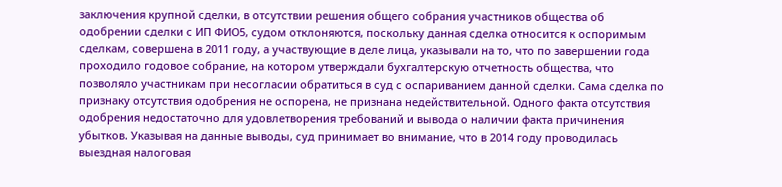заключения крупной сделки, в отсутствии решения общего собрания участников общества об одобрении сделки с ИП ФИО5, судом отклоняются, поскольку данная сделка относится к оспоримым сделкам, совершена в 2011 году, а участвующие в деле лица, указывали на то, что по завершении года проходило годовое собрание, на котором утверждали бухгалтерскую отчетность общества, что позволяло участникам при несогласии обратиться в суд с оспариванием данной сделки. Сама сделка по признаку отсутствия одобрения не оспорена, не признана недействительной. Одного факта отсутствия одобрения недостаточно для удовлетворения требований и вывода о наличии факта причинения убытков. Указывая на данные выводы, суд принимает во внимание, что в 2014 году проводилась выездная налоговая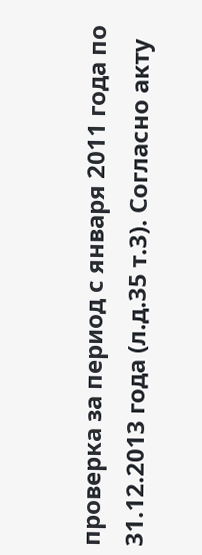проверка за период с января 2011 года по 31.12.2013 года (л.д.35 т.3). Согласно акту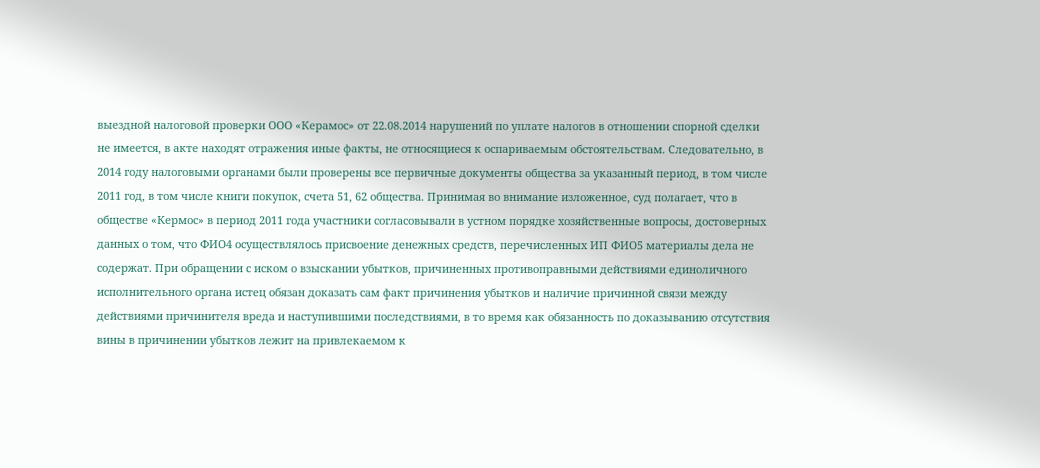выездной налоговой проверки ООО «Керамос» от 22.08.2014 нарушений по уплате налогов в отношении спорной сделки не имеется, в акте находят отражения иные факты, не относящиеся к оспариваемым обстоятельствам. Следовательно, в 2014 году налоговыми органами были проверены все первичные документы общества за указанный период, в том числе 2011 год, в том числе книги покупок, счета 51, 62 общества. Принимая во внимание изложенное, суд полагает, что в обществе «Кермос» в период 2011 года участники согласовывали в устном порядке хозяйственные вопросы, достоверных данных о том, что ФИО4 осуществлялось присвоение денежных средств, перечисленных ИП ФИО5 материалы дела не содержат. При обращении с иском о взыскании убытков, причиненных противоправными действиями единоличного исполнительного органа истец обязан доказать сам факт причинения убытков и наличие причинной связи между действиями причинителя вреда и наступившими последствиями, в то время как обязанность по доказыванию отсутствия вины в причинении убытков лежит на привлекаемом к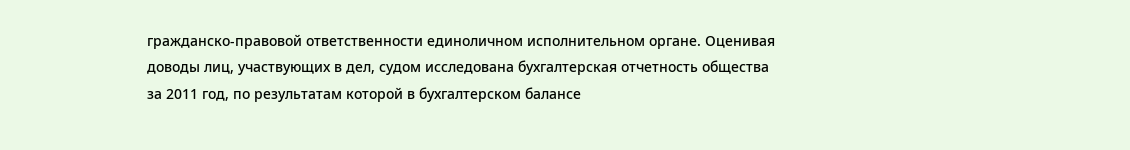гражданско-правовой ответственности единоличном исполнительном органе. Оценивая доводы лиц, участвующих в дел, судом исследована бухгалтерская отчетность общества за 2011 год, по результатам которой в бухгалтерском балансе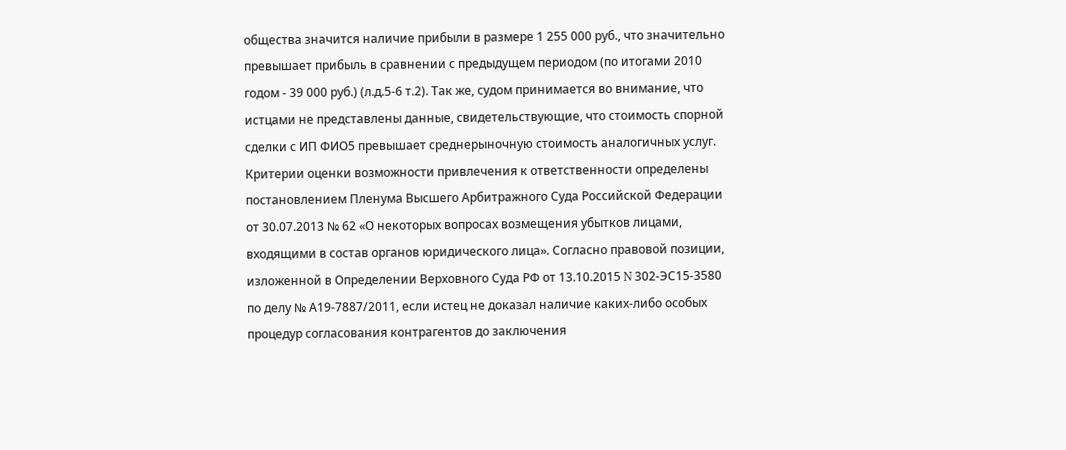общества значится наличие прибыли в размере 1 255 000 руб., что значительно превышает прибыль в сравнении с предыдущем периодом (по итогами 2010 годом - 39 000 руб.) (л.д.5-6 т.2). Так же, судом принимается во внимание, что истцами не представлены данные, свидетельствующие, что стоимость спорной сделки с ИП ФИО5 превышает среднерыночную стоимость аналогичных услуг. Критерии оценки возможности привлечения к ответственности определены постановлением Пленума Высшего Арбитражного Суда Российской Федерации от 30.07.2013 № 62 «О некоторых вопросах возмещения убытков лицами, входящими в состав органов юридического лица». Согласно правовой позиции, изложенной в Определении Верховного Суда РФ от 13.10.2015 N 302-ЭС15-3580 по делу № А19-7887/2011, если истец не доказал наличие каких-либо особых процедур согласования контрагентов до заключения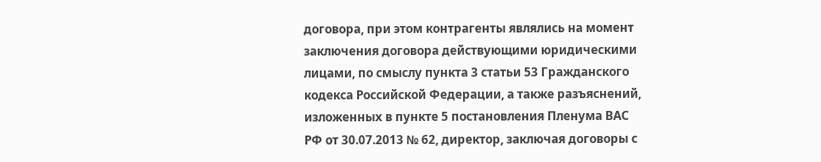договора, при этом контрагенты являлись на момент заключения договора действующими юридическими лицами, по смыслу пункта 3 статьи 53 Гражданского кодекса Российской Федерации, а также разъяснений, изложенных в пункте 5 постановления Пленума ВАС РФ от 30.07.2013 № 62, директор, заключая договоры с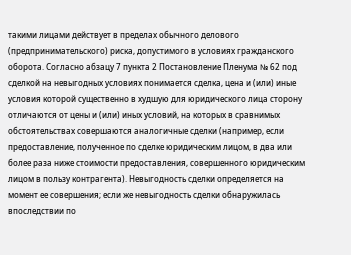такими лицами действует в пределах обычного делового (предпринимательского) риска, допустимого в условиях гражданского оборота. Согласно абзацу 7 пункта 2 Постановление Пленума № 62 под сделкой на невыгодных условиях понимается сделка, цена и (или) иные условия которой существенно в худшую для юридического лица сторону отличаются от цены и (или) иных условий, на которых в сравнимых обстоятельствах совершаются аналогичные сделки (например, если предоставление, полученное по сделке юридическим лицом, в два или более раза ниже стоимости предоставления, совершенного юридическим лицом в пользу контрагента). Невыгодность сделки определяется на момент ее совершения; если же невыгодность сделки обнаружилась впоследствии по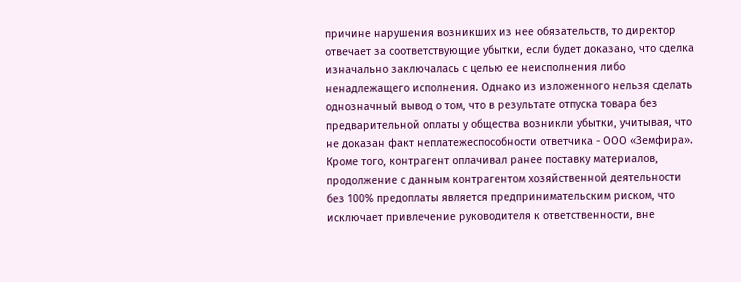причине нарушения возникших из нее обязательств, то директор отвечает за соответствующие убытки, если будет доказано, что сделка изначально заключалась с целью ее неисполнения либо ненадлежащего исполнения. Однако из изложенного нельзя сделать однозначный вывод о том, что в результате отпуска товара без предварительной оплаты у общества возникли убытки, учитывая, что не доказан факт неплатежеспособности ответчика - ООО «Земфира». Кроме того, контрагент оплачивал ранее поставку материалов, продолжение с данным контрагентом хозяйственной деятельности без 100% предоплаты является предпринимательским риском, что исключает привлечение руководителя к ответственности, вне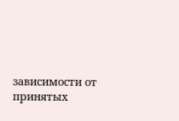зависимости от принятых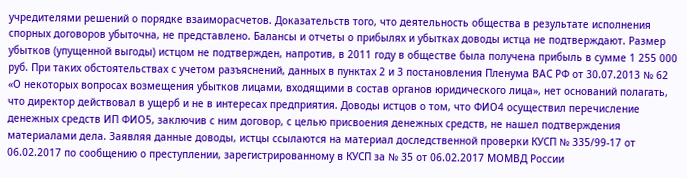учредителями решений о порядке взаиморасчетов. Доказательств того, что деятельность общества в результате исполнения спорных договоров убыточна, не представлено. Балансы и отчеты о прибылях и убытках доводы истца не подтверждают. Размер убытков (упущенной выгоды) истцом не подтвержден, напротив, в 2011 году в обществе была получена прибыль в сумме 1 255 000 руб. При таких обстоятельствах с учетом разъяснений, данных в пунктах 2 и 3 постановления Пленума ВАС РФ от 30.07.2013 № 62 «О некоторых вопросах возмещения убытков лицами, входящими в состав органов юридического лица», нет оснований полагать, что директор действовал в ущерб и не в интересах предприятия. Доводы истцов о том, что ФИО4 осуществил перечисление денежных средств ИП ФИО5, заключив с ним договор, с целью присвоения денежных средств, не нашел подтверждения материалами дела. Заявляя данные доводы, истцы ссылаются на материал доследственной проверки КУСП № 335/99-17 от 06.02.2017 по сообщению о преступлении, зарегистрированному в КУСП за № 35 от 06.02.2017 МОМВД России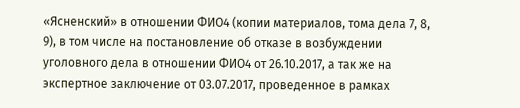«Ясненский» в отношении ФИО4 (копии материалов, тома дела 7, 8, 9), в том числе на постановление об отказе в возбуждении уголовного дела в отношении ФИО4 от 26.10.2017, а так же на экспертное заключение от 03.07.2017, проведенное в рамках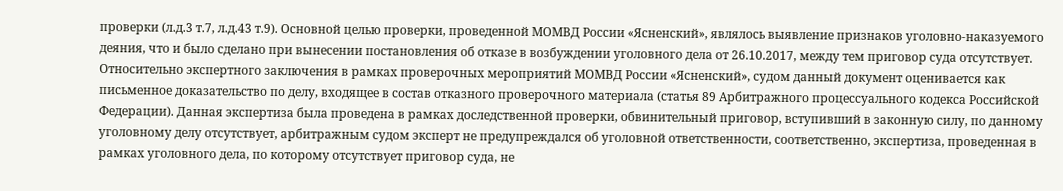проверки (л.д.3 т.7, л.д.43 т.9). Основной целью проверки, проведенной МОМВД России «Ясненский», являлось выявление признаков уголовно-наказуемого деяния, что и было сделано при вынесении постановления об отказе в возбуждении уголовного дела от 26.10.2017, между тем приговор суда отсутствует. Относительно экспертного заключения в рамках проверочных мероприятий МОМВД России «Ясненский», судом данный документ оценивается как письменное доказательство по делу, входящее в состав отказного проверочного материала (статья 89 Арбитражного процессуального кодекса Российской Федерации). Данная экспертиза была проведена в рамках доследственной проверки, обвинительный приговор, вступивший в законную силу, по данному уголовному делу отсутствует, арбитражным судом эксперт не предупреждался об уголовной ответственности, соответственно, экспертиза, проведенная в рамках уголовного дела, по которому отсутствует приговор суда, не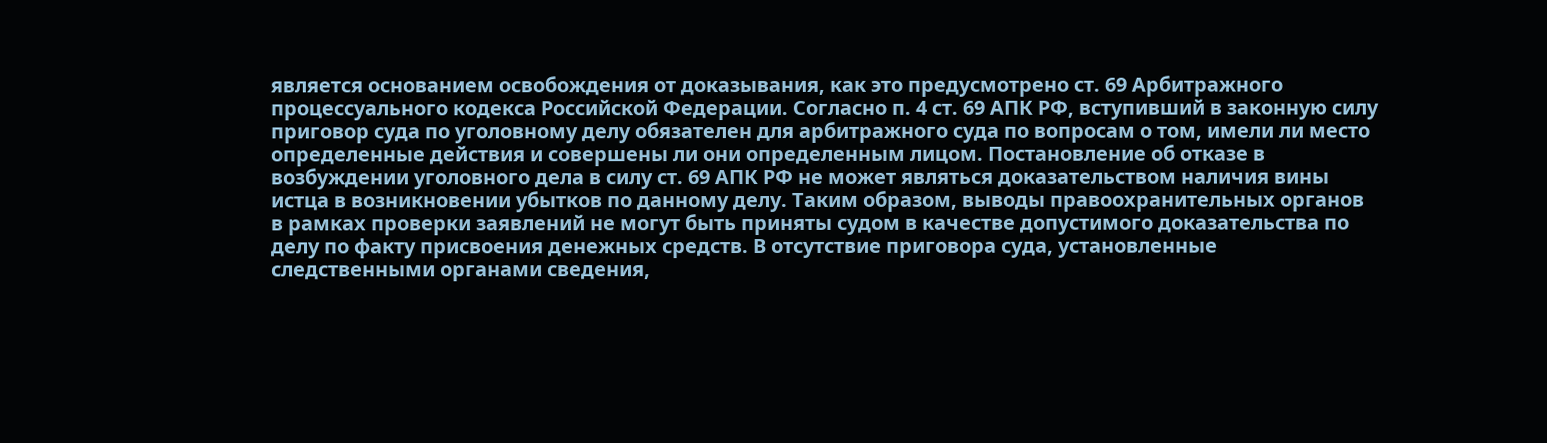является основанием освобождения от доказывания, как это предусмотрено ст. 69 Арбитражного процессуального кодекса Российской Федерации. Согласно п. 4 ст. 69 АПК РФ, вступивший в законную силу приговор суда по уголовному делу обязателен для арбитражного суда по вопросам о том, имели ли место определенные действия и совершены ли они определенным лицом. Постановление об отказе в возбуждении уголовного дела в силу ст. 69 АПК РФ не может являться доказательством наличия вины истца в возникновении убытков по данному делу. Таким образом, выводы правоохранительных органов в рамках проверки заявлений не могут быть приняты судом в качестве допустимого доказательства по делу по факту присвоения денежных средств. В отсутствие приговора суда, установленные следственными органами сведения,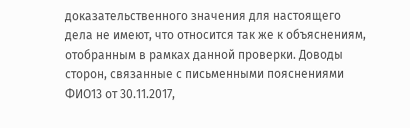доказательственного значения для настоящего дела не имеют, что относится так же к объяснениям, отобранным в рамках данной проверки. Доводы сторон, связанные с письменными пояснениями ФИО13 от 30.11.2017,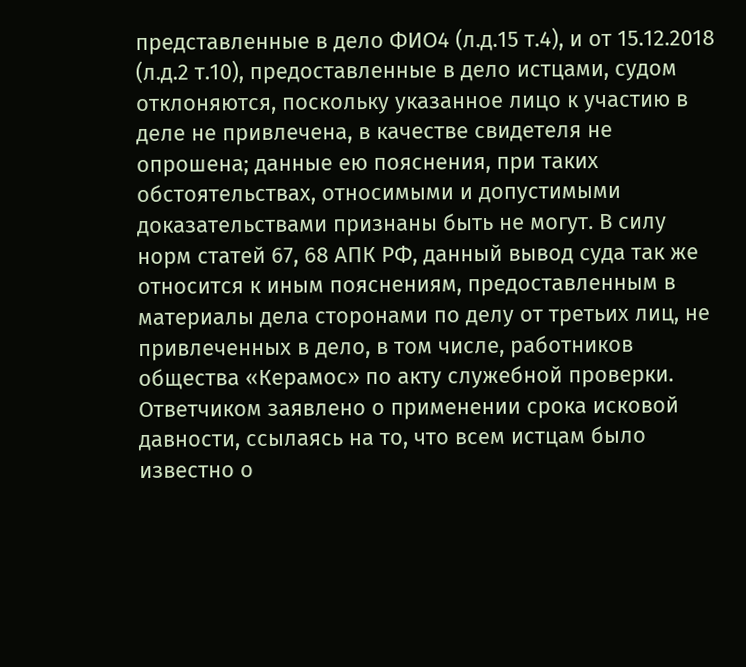представленные в дело ФИО4 (л.д.15 т.4), и от 15.12.2018 (л.д.2 т.10), предоставленные в дело истцами, судом отклоняются, поскольку указанное лицо к участию в деле не привлечена, в качестве свидетеля не опрошена; данные ею пояснения, при таких обстоятельствах, относимыми и допустимыми доказательствами признаны быть не могут. В силу норм статей 67, 68 АПК РФ, данный вывод суда так же относится к иным пояснениям, предоставленным в материалы дела сторонами по делу от третьих лиц, не привлеченных в дело, в том числе, работников общества «Керамос» по акту служебной проверки. Ответчиком заявлено о применении срока исковой давности, ссылаясь на то, что всем истцам было известно о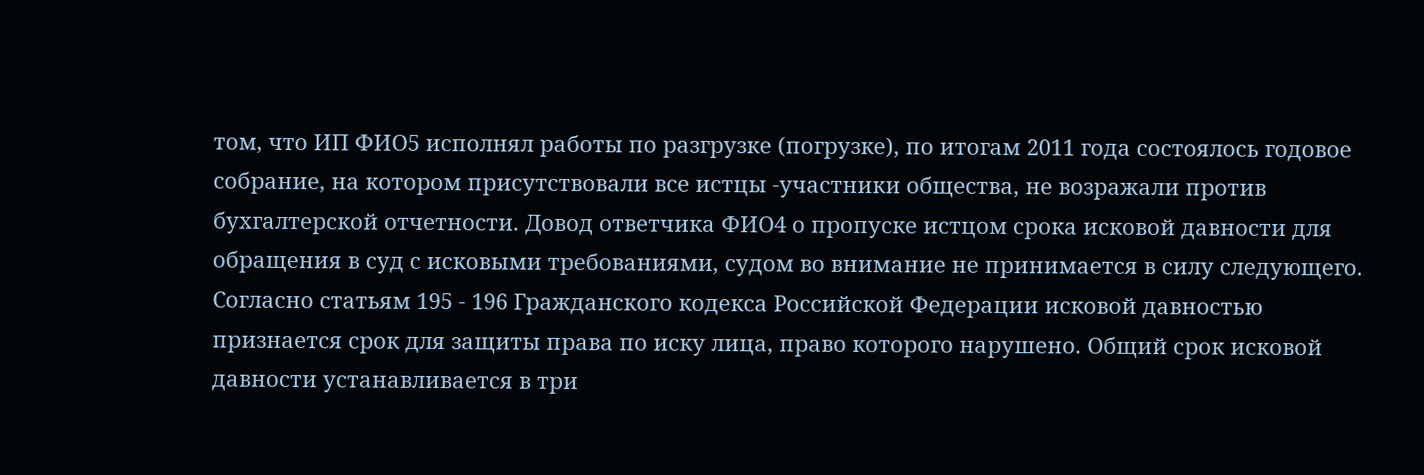том, что ИП ФИО5 исполнял работы по разгрузке (погрузке), по итогам 2011 года состоялось годовое собрание, на котором присутствовали все истцы -участники общества, не возражали против бухгалтерской отчетности. Довод ответчика ФИО4 о пропуске истцом срока исковой давности для обращения в суд с исковыми требованиями, судом во внимание не принимается в силу следующего. Согласно статьям 195 - 196 Гражданского кодекса Российской Федерации исковой давностью признается срок для защиты права по иску лица, право которого нарушено. Общий срок исковой давности устанавливается в три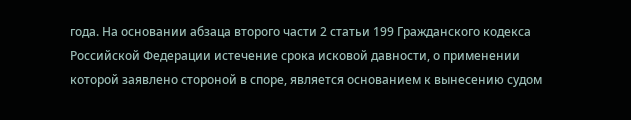года. На основании абзаца второго части 2 статьи 199 Гражданского кодекса Российской Федерации истечение срока исковой давности, о применении которой заявлено стороной в споре, является основанием к вынесению судом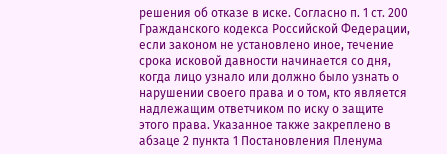решения об отказе в иске. Согласно п. 1 ст. 200 Гражданского кодекса Российской Федерации, если законом не установлено иное, течение срока исковой давности начинается со дня, когда лицо узнало или должно было узнать о нарушении своего права и о том, кто является надлежащим ответчиком по иску о защите этого права. Указанное также закреплено в абзаце 2 пункта 1 Постановления Пленума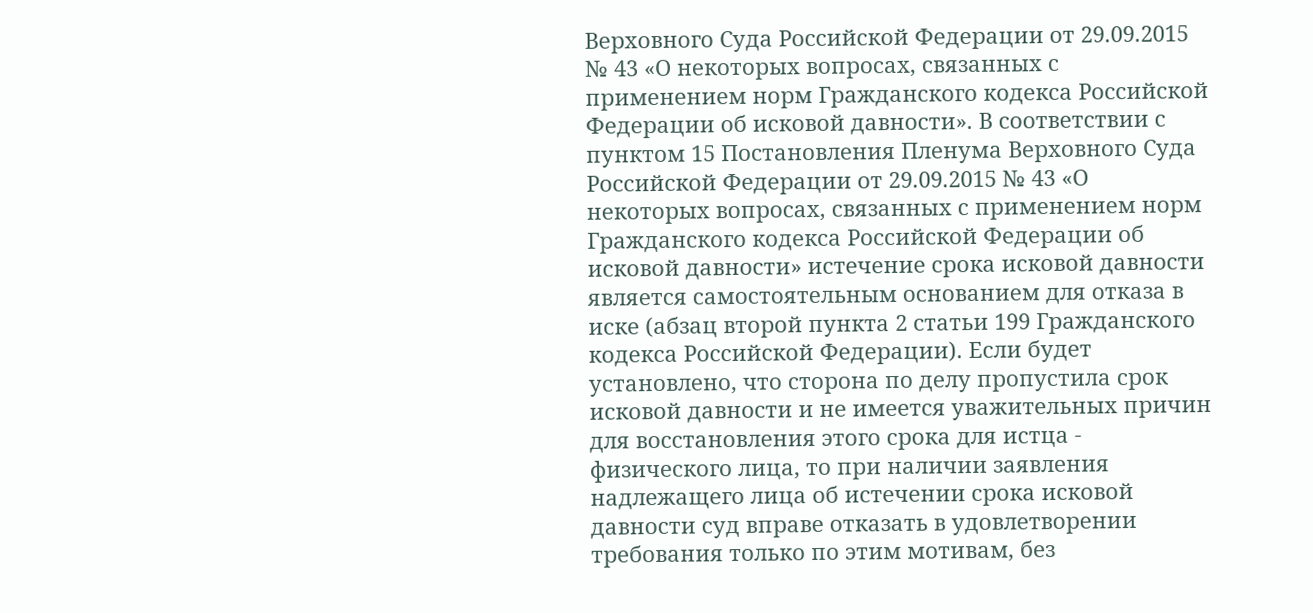Верховного Суда Российской Федерации от 29.09.2015 № 43 «О некоторых вопросах, связанных с применением норм Гражданского кодекса Российской Федерации об исковой давности». В соответствии с пунктом 15 Постановления Пленума Верховного Суда Российской Федерации от 29.09.2015 № 43 «О некоторых вопросах, связанных с применением норм Гражданского кодекса Российской Федерации об исковой давности» истечение срока исковой давности является самостоятельным основанием для отказа в иске (абзац второй пункта 2 статьи 199 Гражданского кодекса Российской Федерации). Если будет установлено, что сторона по делу пропустила срок исковой давности и не имеется уважительных причин для восстановления этого срока для истца - физического лица, то при наличии заявления надлежащего лица об истечении срока исковой давности суд вправе отказать в удовлетворении требования только по этим мотивам, без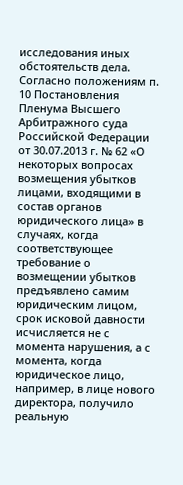исследования иных обстоятельств дела. Согласно положениям п. 10 Постановления Пленума Высшего Арбитражного суда Российской Федерации от 30.07.2013 г. № 62 «О некоторых вопросах возмещения убытков лицами, входящими в состав органов юридического лица» в случаях, когда соответствующее требование о возмещении убытков предъявлено самим юридическим лицом, срок исковой давности исчисляется не с момента нарушения, а с момента, когда юридическое лицо, например, в лице нового директора, получило реальную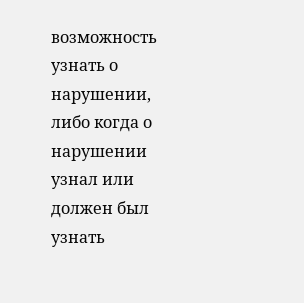возможность узнать о нарушении, либо когда о нарушении узнал или должен был узнать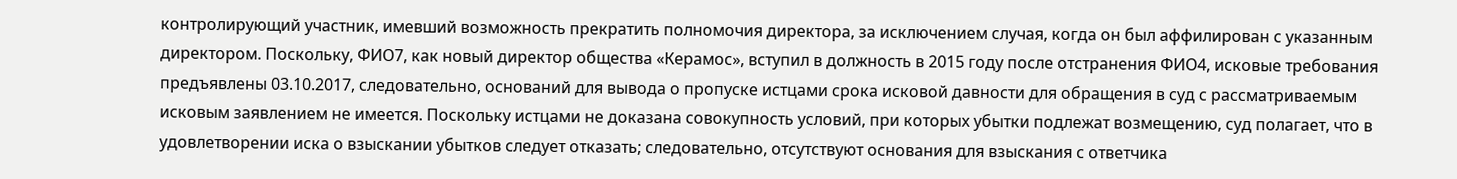контролирующий участник, имевший возможность прекратить полномочия директора, за исключением случая, когда он был аффилирован с указанным директором. Поскольку, ФИО7, как новый директор общества «Керамос», вступил в должность в 2015 году после отстранения ФИО4, исковые требования предъявлены 03.10.2017, следовательно, оснований для вывода о пропуске истцами срока исковой давности для обращения в суд с рассматриваемым исковым заявлением не имеется. Поскольку истцами не доказана совокупность условий, при которых убытки подлежат возмещению, суд полагает, что в удовлетворении иска о взыскании убытков следует отказать; следовательно, отсутствуют основания для взыскания с ответчика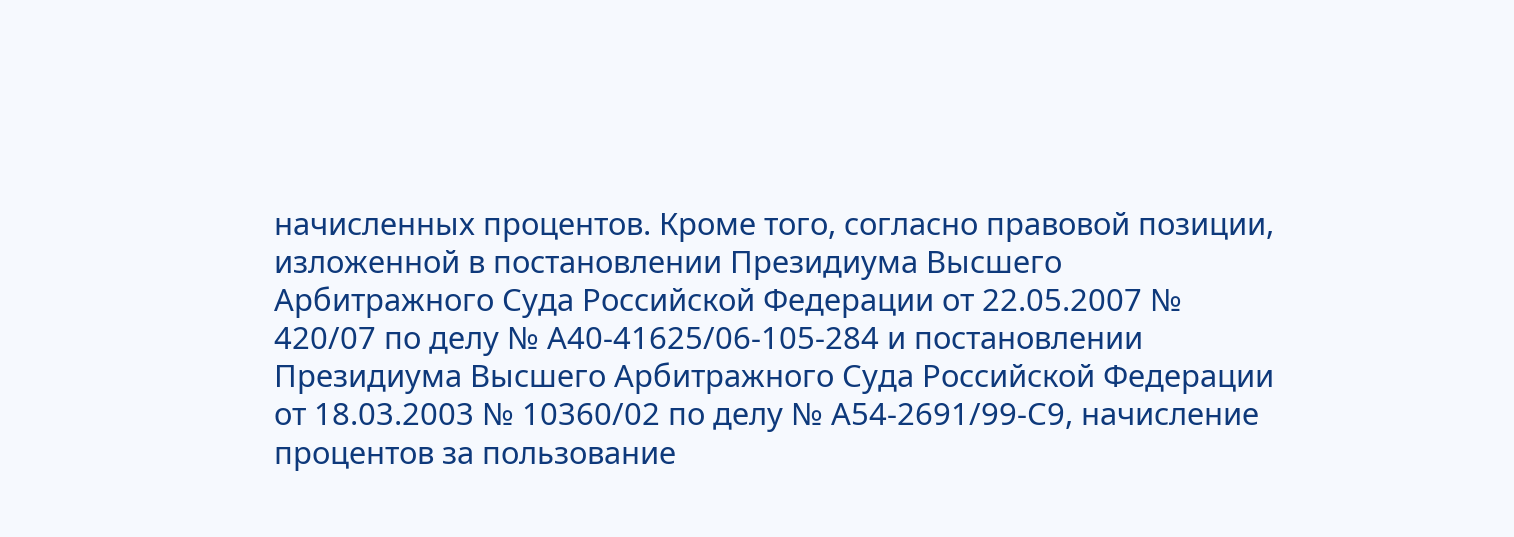начисленных процентов. Кроме того, согласно правовой позиции, изложенной в постановлении Президиума Высшего Арбитражного Суда Российской Федерации от 22.05.2007 № 420/07 по делу № А40-41625/06-105-284 и постановлении Президиума Высшего Арбитражного Суда Российской Федерации от 18.03.2003 № 10360/02 по делу № А54-2691/99-С9, начисление процентов за пользование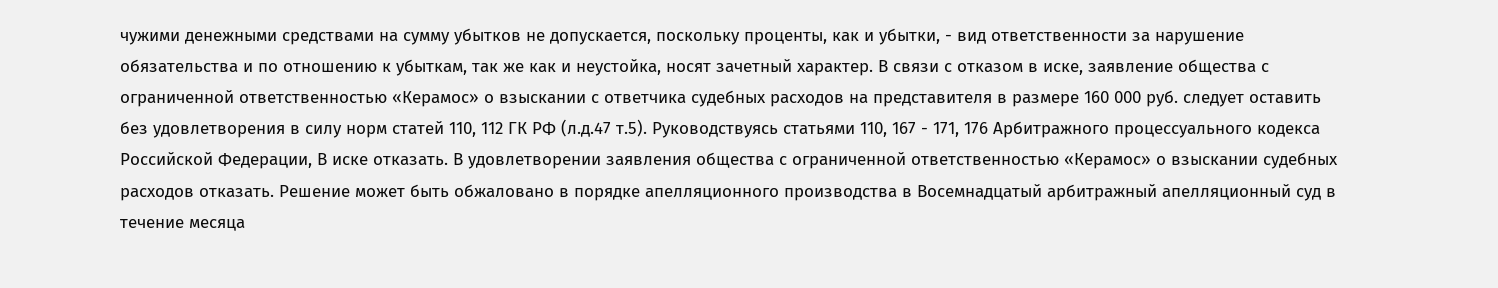чужими денежными средствами на сумму убытков не допускается, поскольку проценты, как и убытки, - вид ответственности за нарушение обязательства и по отношению к убыткам, так же как и неустойка, носят зачетный характер. В связи с отказом в иске, заявление общества с ограниченной ответственностью «Керамос» о взыскании с ответчика судебных расходов на представителя в размере 160 000 руб. следует оставить без удовлетворения в силу норм статей 110, 112 ГК РФ (л.д.47 т.5). Руководствуясь статьями 110, 167 - 171, 176 Арбитражного процессуального кодекса Российской Федерации, В иске отказать. В удовлетворении заявления общества с ограниченной ответственностью «Керамос» о взыскании судебных расходов отказать. Решение может быть обжаловано в порядке апелляционного производства в Восемнадцатый арбитражный апелляционный суд в течение месяца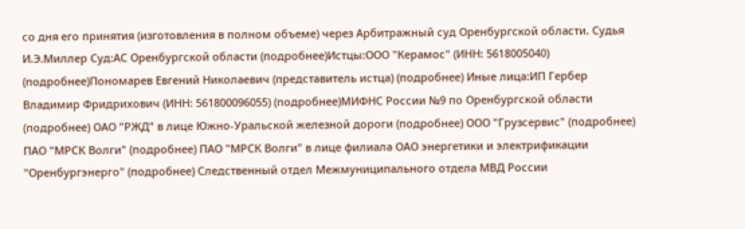со дня его принятия (изготовления в полном объеме) через Арбитражный суд Оренбургской области. Судья И.Э.Миллер Суд:АС Оренбургской области (подробнее)Истцы:ООО "Керамос" (ИНН: 5618005040) (подробнее)Пономарев Евгений Николаевич (представитель истца) (подробнее) Иные лица:ИП Гербер Владимир Фридрихович (ИНН: 561800096055) (подробнее)МИФНС России №9 по Оренбургской области (подробнее) ОАО "РЖД" в лице Южно-Уральской железной дороги (подробнее) ООО "Грузсервис" (подробнее) ПАО "МРСК Волги" (подробнее) ПАО "МРСК Волги" в лице филиала ОАО энергетики и электрификации "Оренбургэнерго" (подробнее) Следственный отдел Межмуниципального отдела МВД России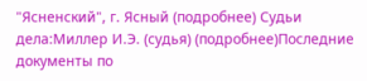"Ясненский", г. Ясный (подробнее) Судьи дела:Миллер И.Э. (судья) (подробнее)Последние документы по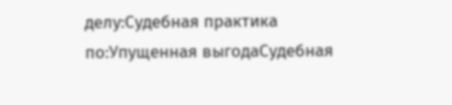делу:Судебная практика по:Упущенная выгодаСудебная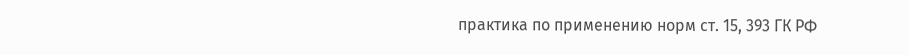практика по применению норм ст. 15, 393 ГК РФ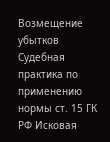Возмещение убытков Судебная практика по применению нормы ст. 15 ГК РФ Исковая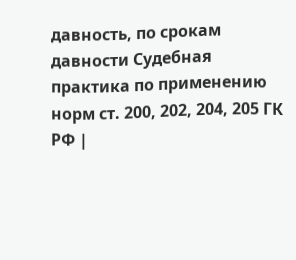давность, по срокам давности Судебная практика по применению норм ст. 200, 202, 204, 205 ГК РФ |